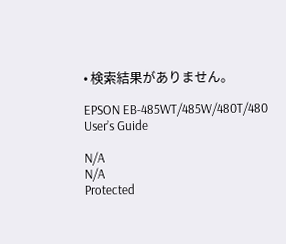• 検索結果がありません。

EPSON EB-485WT/485W/480T/480 User’s Guide

N/A
N/A
Protected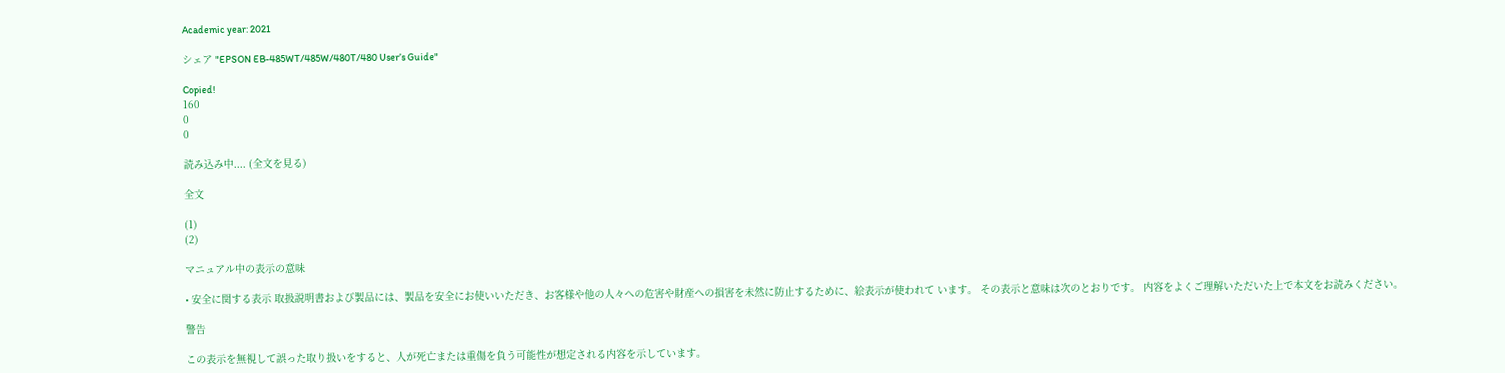Academic year: 2021

シェア "EPSON EB-485WT/485W/480T/480 User’s Guide"

Copied!
160
0
0

読み込み中.... (全文を見る)

全文

(1)
(2)

マニュアル中の表示の意味

• 安全に関する表示 取扱説明書および製品には、製品を安全にお使いいただき、お客様や他の人々への危害や財産への損害を未然に防止するために、絵表示が使われて います。 その表示と意味は次のとおりです。 内容をよくご理解いただいた上で本文をお読みください。

警告

この表示を無視して誤った取り扱いをすると、人が死亡または重傷を負う可能性が想定される内容を示しています。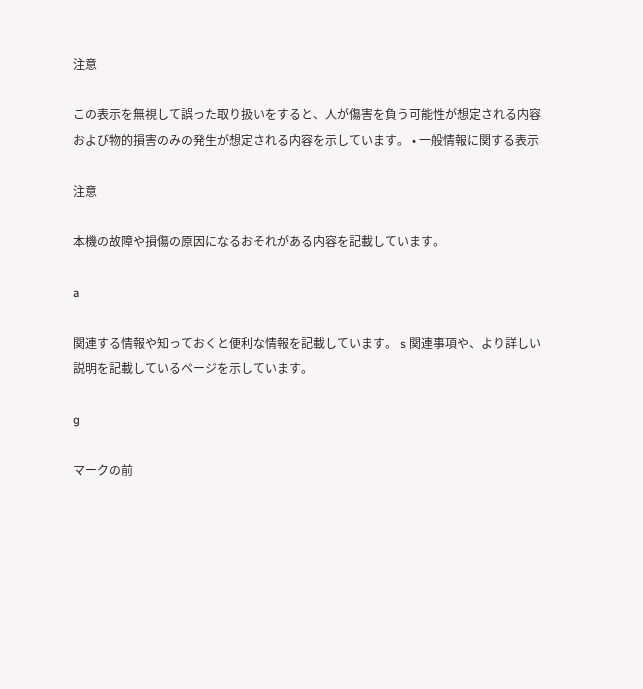注意

この表示を無視して誤った取り扱いをすると、人が傷害を負う可能性が想定される内容および物的損害のみの発生が想定される内容を示しています。 • 一般情報に関する表示

注意

本機の故障や損傷の原因になるおそれがある内容を記載しています。

a

関連する情報や知っておくと便利な情報を記載しています。 s 関連事項や、より詳しい説明を記載しているページを示しています。

g

マークの前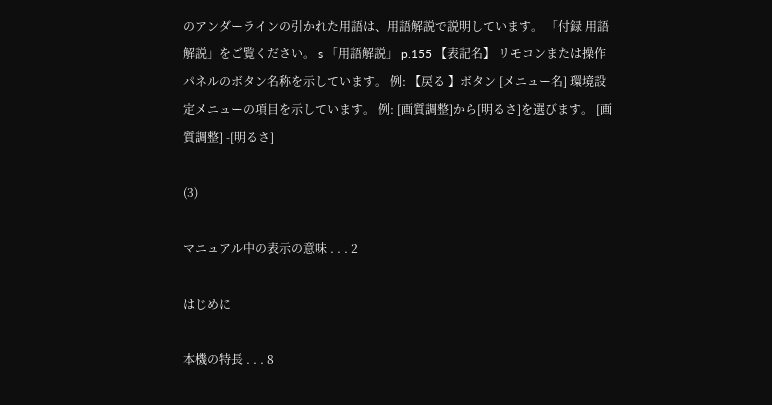のアンダーラインの引かれた用語は、用語解説で説明しています。 「付録 用語解説」をご覧ください。 s 「用語解説」 p.155 【表記名】 リモコンまたは操作パネルのボタン名称を示しています。 例: 【戻る 】ボタン [メニュー名] 環境設定メニューの項目を示しています。 例: [画質調整]から[明るさ]を選びます。 [画質調整] -[明るさ]

(3)

マニュアル中の表示の意味 . . . 2

はじめに

本機の特長 . . . 8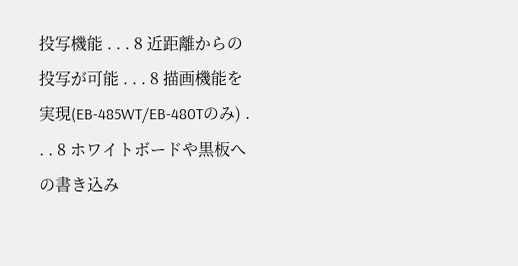投写機能 . . . 8 近距離からの投写が可能 . . . 8 描画機能を実現(EB-485WT/EB-480Tのみ) . . . 8 ホワイトボードや黒板への書き込み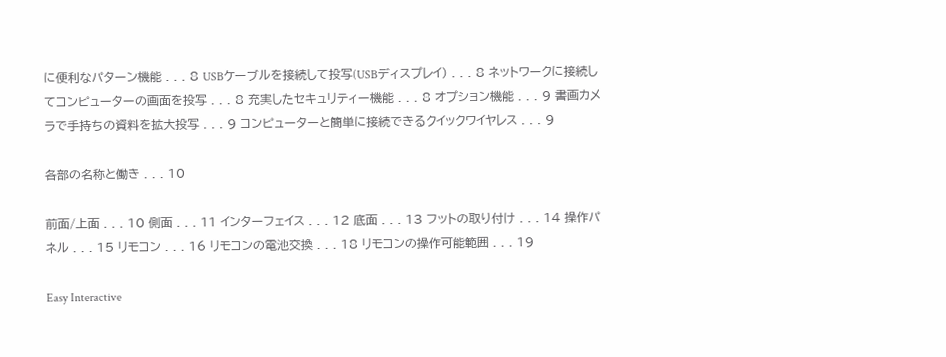に便利なパターン機能 . . . 8 USBケーブルを接続して投写(USBディスプレイ) . . . 8 ネットワークに接続してコンピューターの画面を投写 . . . 8 充実したセキュリティー機能 . . . 8 オプション機能 . . . 9 書画カメラで手持ちの資料を拡大投写 . . . 9 コンピューターと簡単に接続できるクイックワイヤレス . . . 9

各部の名称と働き . . . 10

前面/上面 . . . 10 側面 . . . 11 インターフェイス . . . 12 底面 . . . 13 フットの取り付け . . . 14 操作パネル . . . 15 リモコン . . . 16 リモコンの電池交換 . . . 18 リモコンの操作可能範囲 . . . 19

Easy Interactive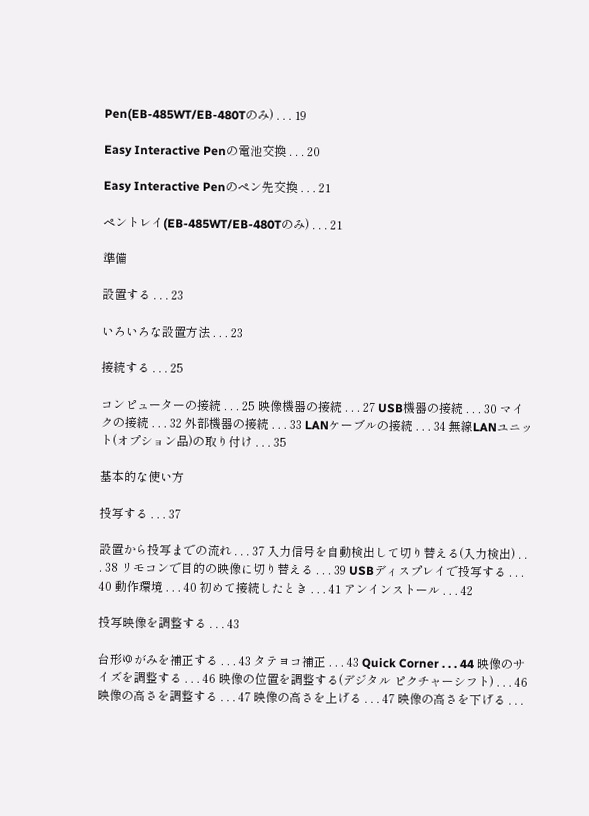Pen(EB-485WT/EB-480Tのみ) . . . 19

Easy Interactive Penの電池交換 . . . 20

Easy Interactive Penのペン先交換 . . . 21

ペントレイ(EB-485WT/EB-480Tのみ) . . . 21

準備

設置する . . . 23

いろいろな設置方法 . . . 23

接続する . . . 25

コンピューターの接続 . . . 25 映像機器の接続 . . . 27 USB機器の接続 . . . 30 マイクの接続 . . . 32 外部機器の接続 . . . 33 LANケーブルの接続 . . . 34 無線LANユニット(オプション品)の取り付け . . . 35

基本的な使い方

投写する . . . 37

設置から投写までの流れ . . . 37 入力信号を自動検出して切り替える(入力検出) . . . 38 リモコンで目的の映像に切り替える . . . 39 USBディスプレイで投写する . . . 40 動作環境 . . . 40 初めて接続したとき . . . 41 アンインストール . . . 42

投写映像を調整する . . . 43

台形ゆがみを補正する . . . 43 タテヨコ補正 . . . 43 Quick Corner . . . 44 映像のサイズを調整する . . . 46 映像の位置を調整する(デジタル ピクチャーシフト) . . . 46 映像の高さを調整する . . . 47 映像の高さを上げる . . . 47 映像の高さを下げる . . .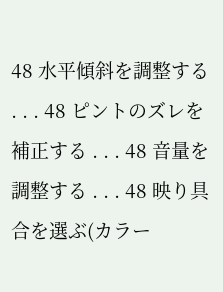48 水平傾斜を調整する . . . 48 ピントのズレを補正する . . . 48 音量を調整する . . . 48 映り具合を選ぶ(カラー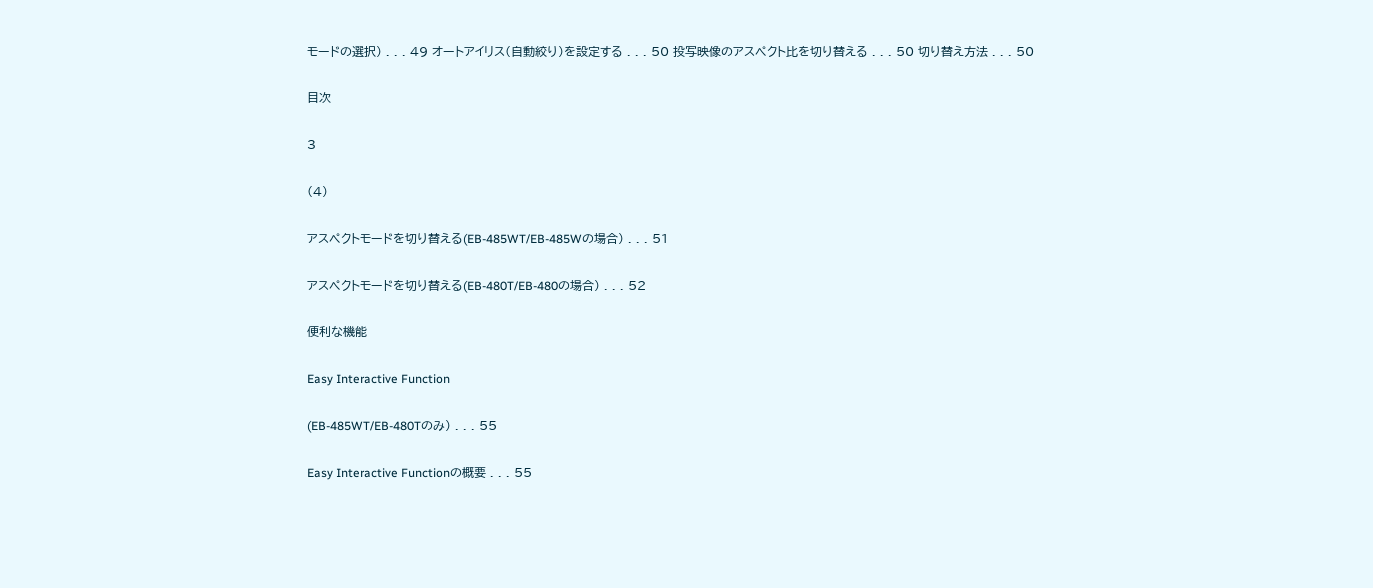モードの選択) . . . 49 オートアイリス(自動絞り)を設定する . . . 50 投写映像のアスペクト比を切り替える . . . 50 切り替え方法 . . . 50

目次

3

(4)

アスペクトモードを切り替える(EB-485WT/EB-485Wの場合) . . . 51

アスペクトモードを切り替える(EB-480T/EB-480の場合) . . . 52

便利な機能

Easy Interactive Function

(EB-485WT/EB-480Tのみ) . . . 55

Easy Interactive Functionの概要 . . . 55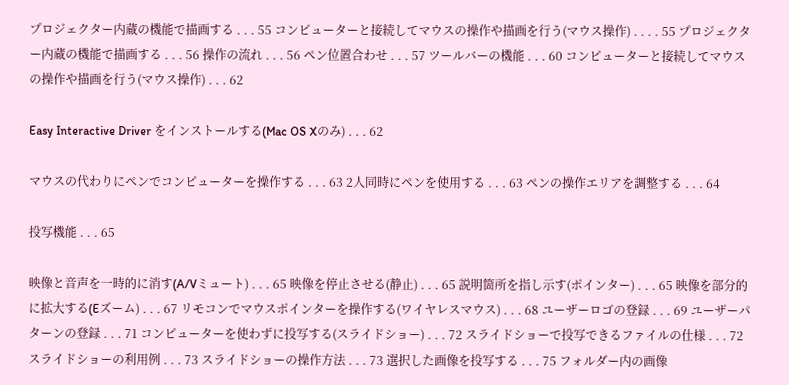プロジェクター内蔵の機能で描画する . . . 55 コンピューターと接続してマウスの操作や描画を行う(マウス操作) . . . . 55 プロジェクター内蔵の機能で描画する . . . 56 操作の流れ . . . 56 ペン位置合わせ . . . 57 ツールバーの機能 . . . 60 コンピューターと接続してマウスの操作や描画を行う(マウス操作) . . . 62

Easy Interactive Driver をインストールする(Mac OS Xのみ) . . . 62

マウスの代わりにペンでコンピューターを操作する . . . 63 2人同時にペンを使用する . . . 63 ペンの操作エリアを調整する . . . 64

投写機能 . . . 65

映像と音声を一時的に消す(A/Vミュート) . . . 65 映像を停止させる(静止) . . . 65 説明箇所を指し示す(ポインター) . . . 65 映像を部分的に拡大する(Eズーム) . . . 67 リモコンでマウスポインターを操作する(ワイヤレスマウス) . . . 68 ユーザーロゴの登録 . . . 69 ユーザーパターンの登録 . . . 71 コンピューターを使わずに投写する(スライドショー) . . . 72 スライドショーで投写できるファイルの仕様 . . . 72 スライドショーの利用例 . . . 73 スライドショーの操作方法 . . . 73 選択した画像を投写する . . . 75 フォルダー内の画像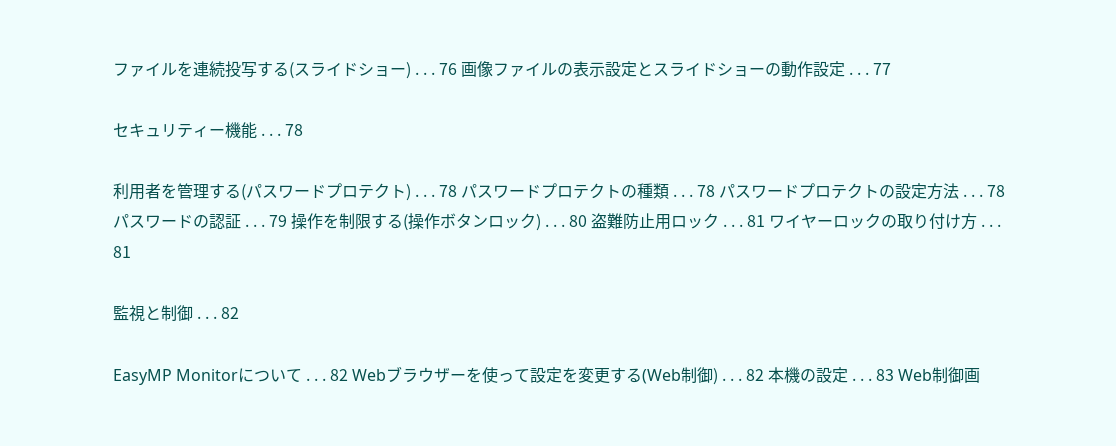ファイルを連続投写する(スライドショー) . . . 76 画像ファイルの表示設定とスライドショーの動作設定 . . . 77

セキュリティー機能 . . . 78

利用者を管理する(パスワードプロテクト) . . . 78 パスワードプロテクトの種類 . . . 78 パスワードプロテクトの設定方法 . . . 78 パスワードの認証 . . . 79 操作を制限する(操作ボタンロック) . . . 80 盗難防止用ロック . . . 81 ワイヤーロックの取り付け方 . . . 81

監視と制御 . . . 82

EasyMP Monitorについて . . . 82 Webブラウザーを使って設定を変更する(Web制御) . . . 82 本機の設定 . . . 83 Web制御画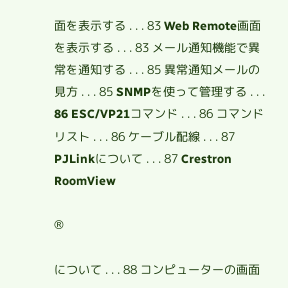面を表示する . . . 83 Web Remote画面を表示する . . . 83 メール通知機能で異常を通知する . . . 85 異常通知メールの見方 . . . 85 SNMPを使って管理する . . . 86 ESC/VP21コマンド . . . 86 コマンドリスト . . . 86 ケーブル配線 . . . 87 PJLinkについて . . . 87 Crestron RoomView

®

について . . . 88 コンピューターの画面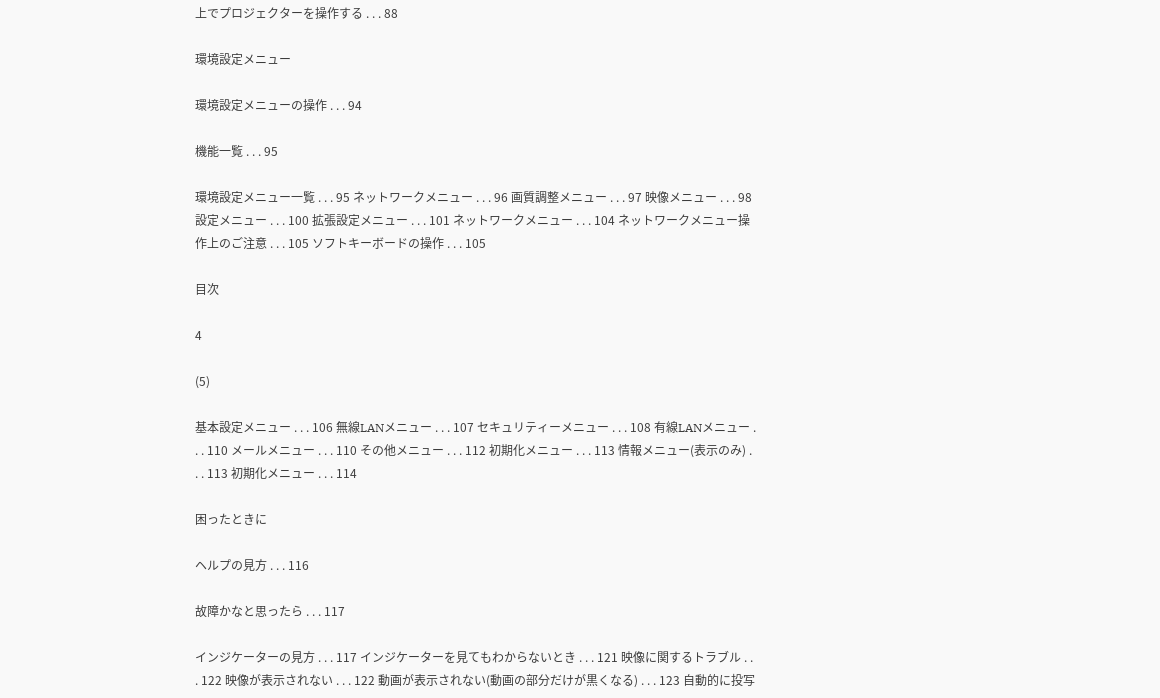上でプロジェクターを操作する . . . 88

環境設定メニュー

環境設定メニューの操作 . . . 94

機能一覧 . . . 95

環境設定メニュー一覧 . . . 95 ネットワークメニュー . . . 96 画質調整メニュー . . . 97 映像メニュー . . . 98 設定メニュー . . . 100 拡張設定メニュー . . . 101 ネットワークメニュー . . . 104 ネットワークメニュー操作上のご注意 . . . 105 ソフトキーボードの操作 . . . 105

目次

4

(5)

基本設定メニュー . . . 106 無線LANメニュー . . . 107 セキュリティーメニュー . . . 108 有線LANメニュー . . . 110 メールメニュー . . . 110 その他メニュー . . . 112 初期化メニュー . . . 113 情報メニュー(表示のみ) . . . 113 初期化メニュー . . . 114

困ったときに

ヘルプの見方 . . . 116

故障かなと思ったら . . . 117

インジケーターの見方 . . . 117 インジケーターを見てもわからないとき . . . 121 映像に関するトラブル . . . 122 映像が表示されない . . . 122 動画が表示されない(動画の部分だけが黒くなる) . . . 123 自動的に投写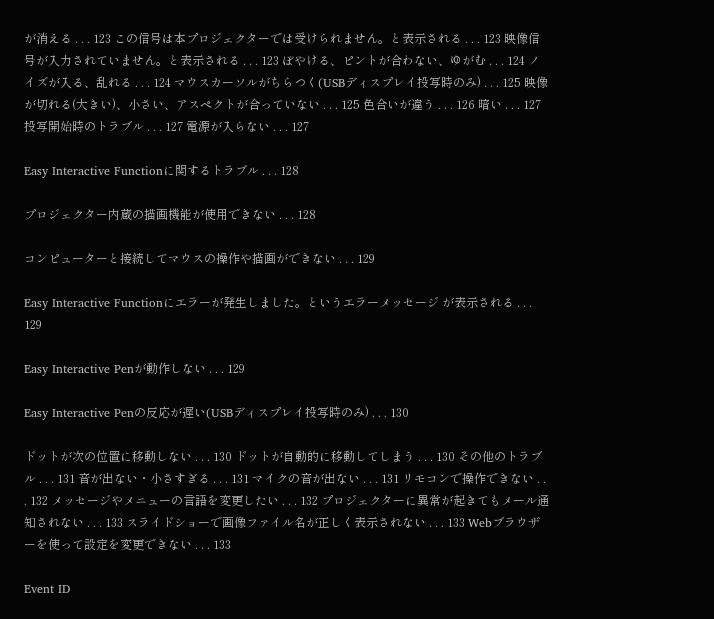が消える . . . 123 この信号は本プロジェクターでは受けられません。と表示される . . . 123 映像信号が入力されていません。と表示される . . . 123 ぼやける、ピントが合わない、ゆがむ . . . 124 ノイズが入る、乱れる . . . 124 マウスカーソルがちらつく(USBディスプレイ投写時のみ) . . . 125 映像が切れる(大きい)、小さい、アスペクトが合っていない . . . 125 色合いが違う . . . 126 暗い . . . 127 投写開始時のトラブル . . . 127 電源が入らない . . . 127

Easy Interactive Functionに関するトラブル . . . 128

プロジェクター内蔵の描画機能が使用できない . . . 128

コンピューターと接続してマウスの操作や描画ができない . . . 129

Easy Interactive Functionにエラーが発生しました。というエラーメッセージ が表示される . . . 129

Easy Interactive Penが動作しない . . . 129

Easy Interactive Penの反応が遅い(USBディスプレイ投写時のみ) . . . 130

ドットが次の位置に移動しない . . . 130 ドットが自動的に移動してしまう . . . 130 その他のトラブル . . . 131 音が出ない・小さすぎる . . . 131 マイクの音が出ない . . . 131 リモコンで操作できない . . . 132 メッセージやメニューの言語を変更したい . . . 132 プロジェクターに異常が起きてもメール通知されない . . . 133 スライドショーで画像ファイル名が正しく表示されない . . . 133 Webブラウザーを使って設定を変更できない . . . 133

Event ID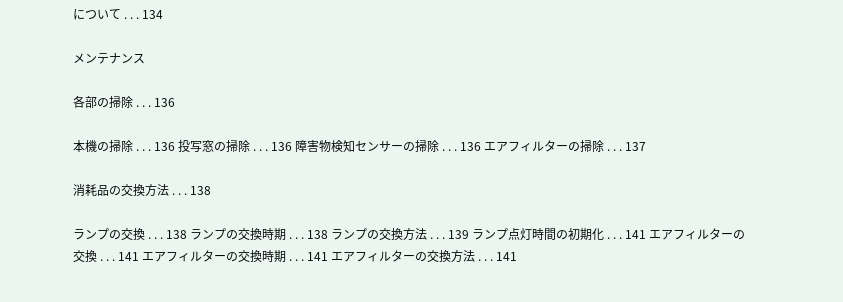について . . . 134

メンテナンス

各部の掃除 . . . 136

本機の掃除 . . . 136 投写窓の掃除 . . . 136 障害物検知センサーの掃除 . . . 136 エアフィルターの掃除 . . . 137

消耗品の交換方法 . . . 138

ランプの交換 . . . 138 ランプの交換時期 . . . 138 ランプの交換方法 . . . 139 ランプ点灯時間の初期化 . . . 141 エアフィルターの交換 . . . 141 エアフィルターの交換時期 . . . 141 エアフィルターの交換方法 . . . 141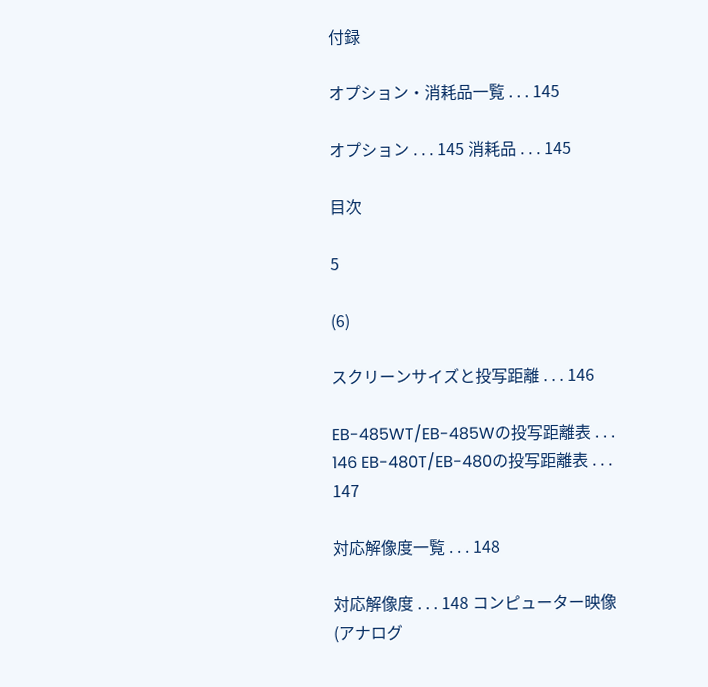付録

オプション・消耗品一覧 . . . 145

オプション . . . 145 消耗品 . . . 145

目次

5

(6)

スクリーンサイズと投写距離 . . . 146

EB-485WT/EB-485Wの投写距離表 . . . 146 EB-480T/EB-480の投写距離表 . . . 147

対応解像度一覧 . . . 148

対応解像度 . . . 148 コンピューター映像(アナログ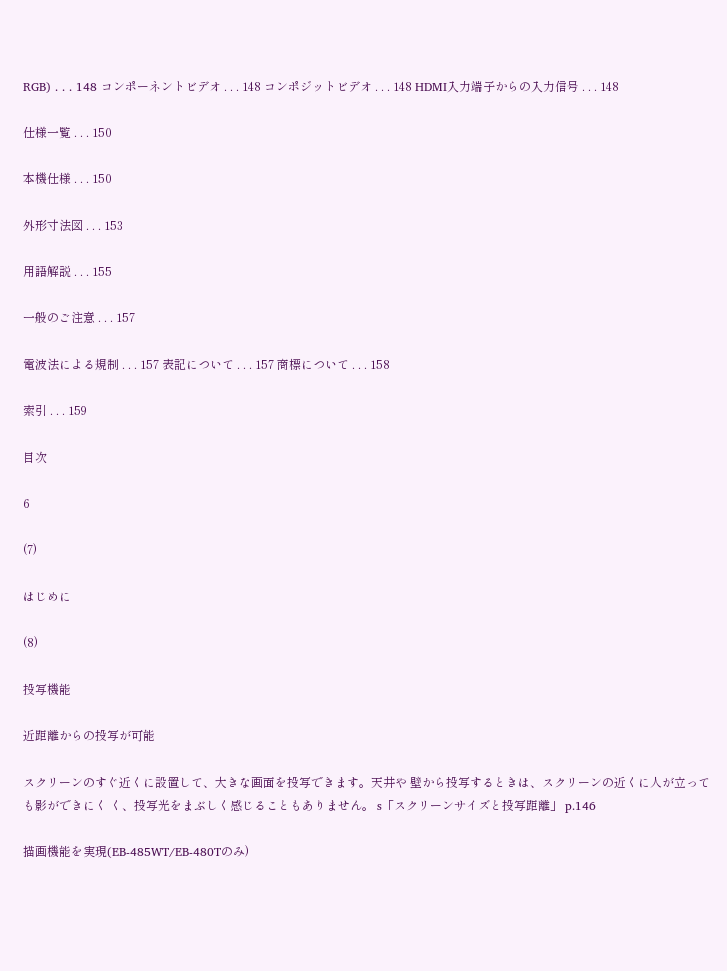RGB) . . . 148 コンポーネントビデオ . . . 148 コンポジットビデオ . . . 148 HDMI入力端子からの入力信号 . . . 148

仕様一覧 . . . 150

本機仕様 . . . 150

外形寸法図 . . . 153

用語解説 . . . 155

一般のご注意 . . . 157

電波法による規制 . . . 157 表記について . . . 157 商標について . . . 158

索引 . . . 159

目次

6

(7)

はじめに

(8)

投写機能

近距離からの投写が可能

スクリーンのすぐ近くに設置して、大きな画面を投写できます。天井や 壁から投写するときは、スクリーンの近くに人が立っても影ができにく く、投写光をまぶしく感じることもありません。 s「スクリーンサイズと投写距離」 p.146

描画機能を実現(EB-485WT/EB-480Tのみ)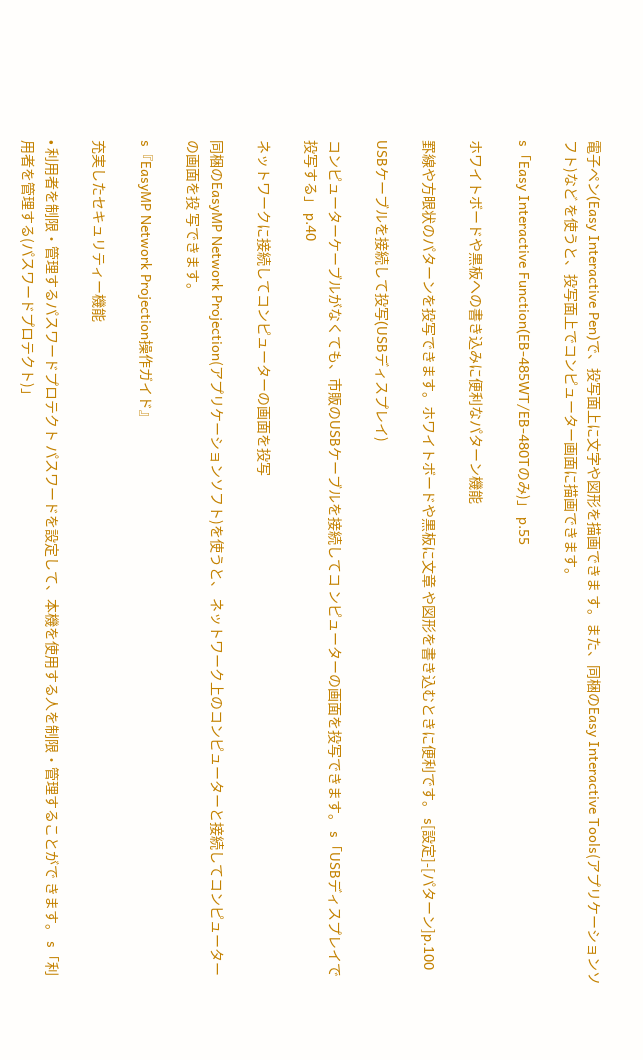電子ペン(Easy Interactive Pen)で、投写面上に文字や図形を描画できま す。また、同梱のEasy Interactive Tools(アプリケーションソフト)など を使うと、投写面上でコンピューター画面に描画できます。

s「Easy Interactive Function(EB-485WT/EB-480Tのみ)」 p.55

ホワイトボードや黒板への書き込みに便利なパターン機能

罫線や方眼状のパターンを投写できます。ホワイトボードや黒板に文章 や図形を書き込むときに便利です。 s[設定]-[パターン]p.100

USBケーブルを接続して投写(USBディスプレイ)

コンピューターケーブルがなくても、市販のUSBケーブルを接続してコ ンピューターの画面を投写できます。 s「USBディスプレイで投写する」 p.40

ネットワークに接続してコンピューターの画面を投写

同梱のEasyMP Network Projection(アプリケーションソフト)を使うと、 ネットワーク上のコンピューターと接続してコンピューターの画面を投 写できます。

s『EasyMP Network Projection操作ガイド』

充実したセキュリティー機能

• 利用者を制限・管理するパスワードプロテクト パスワードを設定して、本機を使用する人を制限・管理することがで きます。 s「利用者を管理する(パスワードプロテクト)」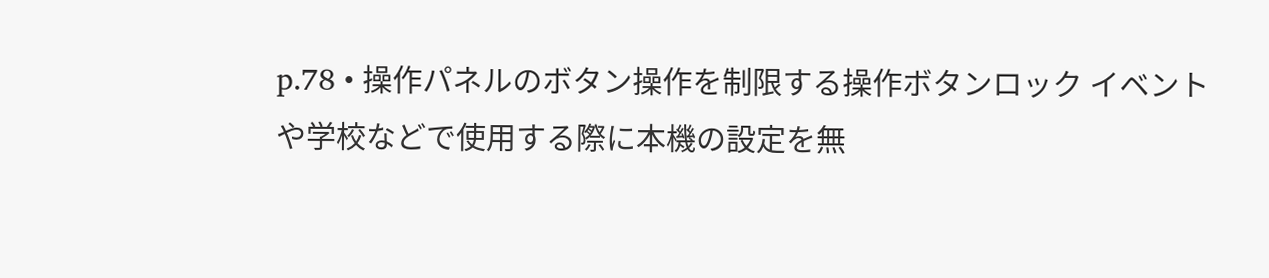p.78 • 操作パネルのボタン操作を制限する操作ボタンロック イベントや学校などで使用する際に本機の設定を無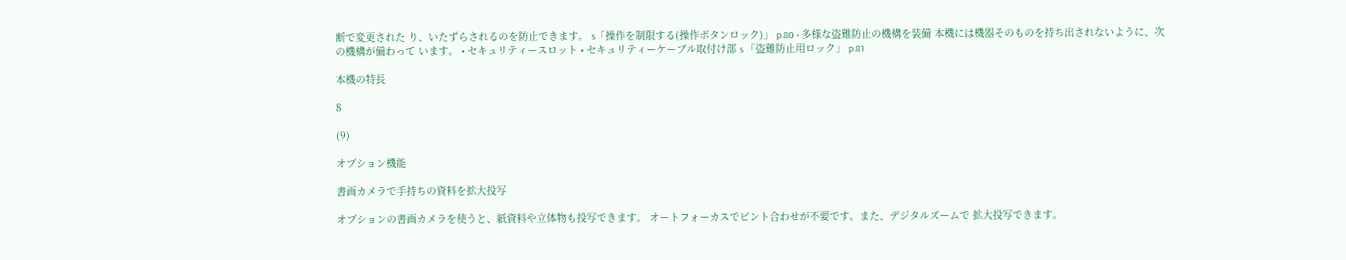断で変更された り、いたずらされるのを防止できます。 s「操作を制限する(操作ボタンロック)」 p.80 • 多様な盗難防止の機構を装備 本機には機器そのものを持ち出されないように、次の機構が備わって います。 • セキュリティースロット • セキュリティーケーブル取付け部 s 「盗難防止用ロック」 p.81

本機の特長

8

(9)

オプション機能

書画カメラで手持ちの資料を拡大投写

オプションの書画カメラを使うと、紙資料や立体物も投写できます。 オートフォーカスでピント合わせが不要です。また、デジタルズームで 拡大投写できます。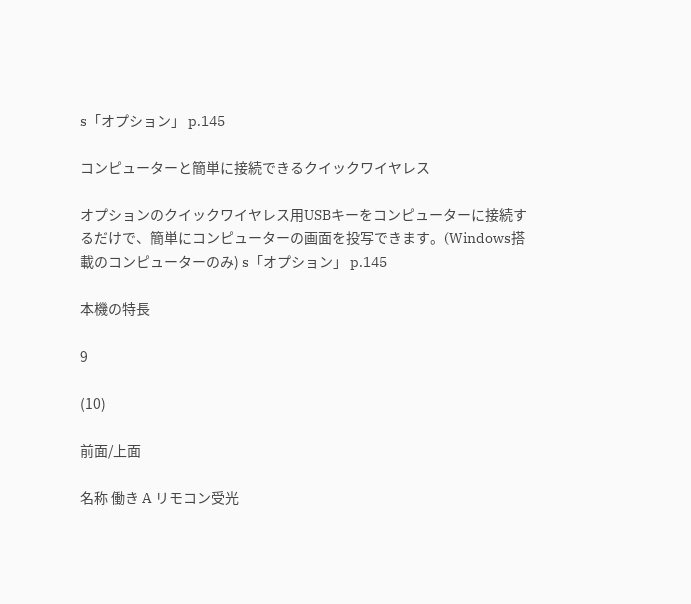s「オプション」 p.145

コンピューターと簡単に接続できるクイックワイヤレス

オプションのクイックワイヤレス用USBキーをコンピューターに接続す るだけで、簡単にコンピューターの画面を投写できます。(Windows搭 載のコンピューターのみ) s「オプション」 p.145

本機の特長

9

(10)

前面/上面

名称 働き A リモコン受光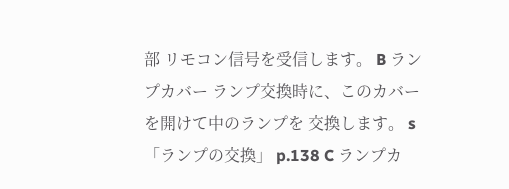部 リモコン信号を受信します。 B ランプカバー ランプ交換時に、このカバーを開けて中のランプを 交換します。 s 「ランプの交換」 p.138 C ランプカ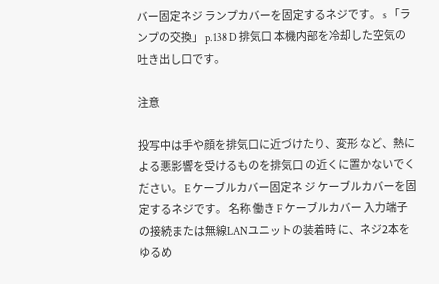バー固定ネジ ランプカバーを固定するネジです。 s 「ランプの交換」 p.138 D 排気口 本機内部を冷却した空気の吐き出し口です。

注意

投写中は手や顔を排気口に近づけたり、変形 など、熱による悪影響を受けるものを排気口 の近くに置かないでください。 E ケーブルカバー固定ネ ジ ケーブルカバーを固定するネジです。 名称 働き F ケーブルカバー 入力端子の接続または無線LANユニットの装着時 に、ネジ2本をゆるめ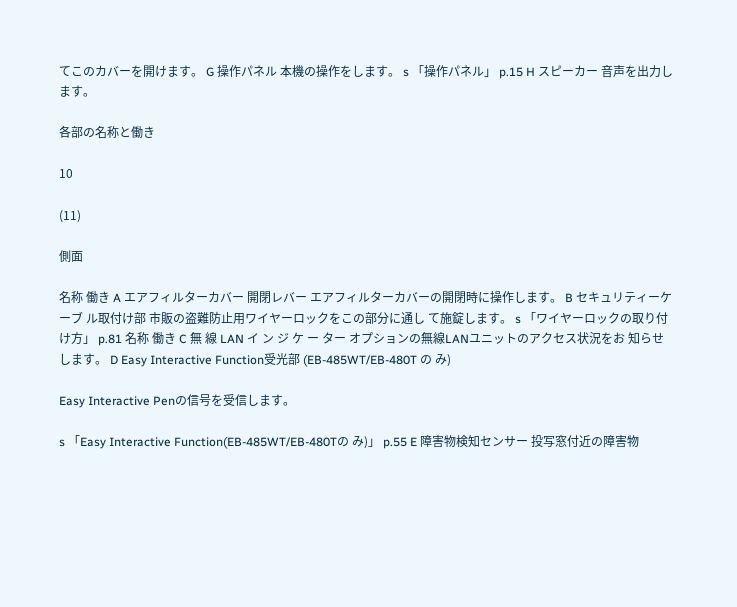てこのカバーを開けます。 G 操作パネル 本機の操作をします。 s 「操作パネル」 p.15 H スピーカー 音声を出力します。

各部の名称と働き

10

(11)

側面

名称 働き A エアフィルターカバー 開閉レバー エアフィルターカバーの開閉時に操作します。 B セキュリティーケーブ ル取付け部 市販の盗難防止用ワイヤーロックをこの部分に通し て施錠します。 s 「ワイヤーロックの取り付け方」 p.81 名称 働き C 無 線 LAN イ ン ジ ケ ー ター オプションの無線LANユニットのアクセス状況をお 知らせします。 D Easy Interactive Function受光部 (EB-485WT/EB-480T の み)

Easy Interactive Penの信号を受信します。

s 「Easy Interactive Function(EB-485WT/EB-480Tの み)」 p.55 E 障害物検知センサー 投写窓付近の障害物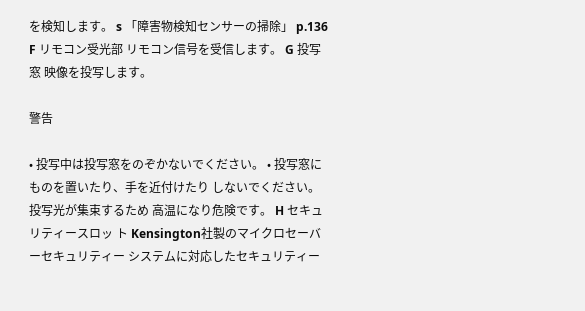を検知します。 s 「障害物検知センサーの掃除」 p.136 F リモコン受光部 リモコン信号を受信します。 G 投写窓 映像を投写します。

警告

• 投写中は投写窓をのぞかないでください。 • 投写窓にものを置いたり、手を近付けたり しないでください。投写光が集束するため 高温になり危険です。 H セキュリティースロッ ト Kensington社製のマイクロセーバーセキュリティー システムに対応したセキュリティー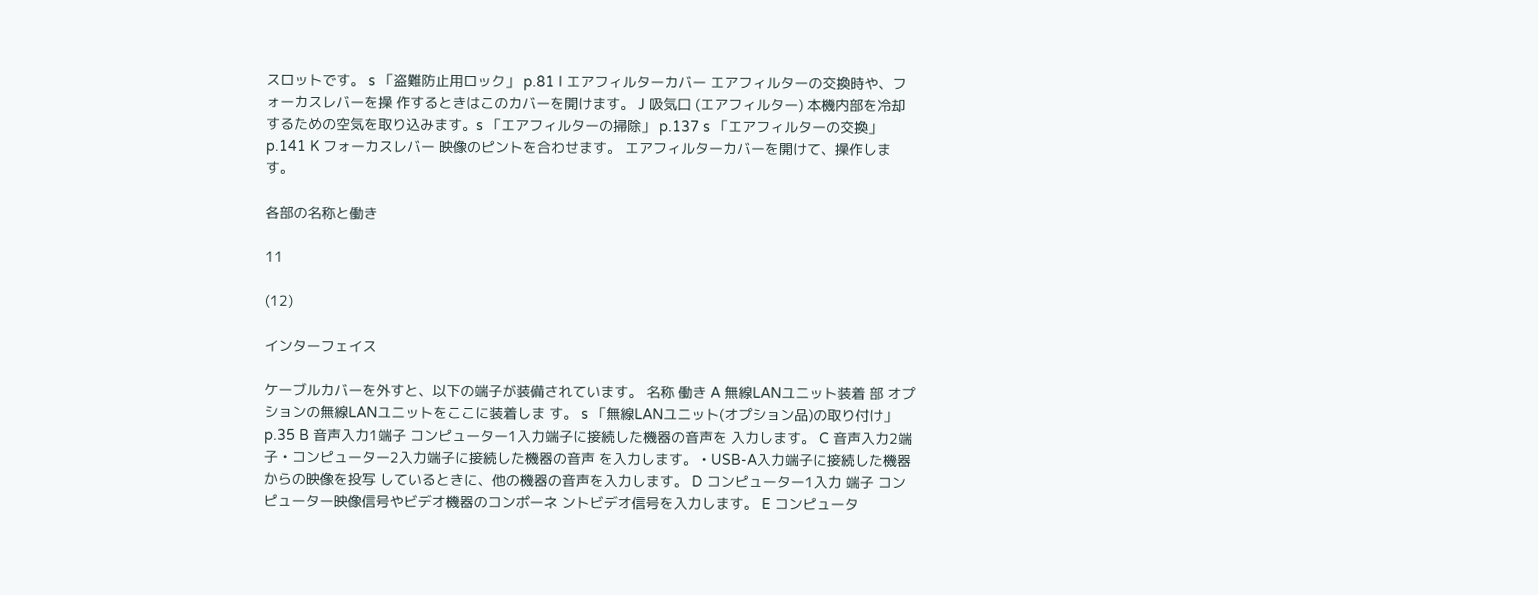スロットです。 s 「盗難防止用ロック」 p.81 I エアフィルターカバー エアフィルターの交換時や、フォーカスレバーを操 作するときはこのカバーを開けます。 J 吸気口 (エアフィルター) 本機内部を冷却するための空気を取り込みます。s 「エアフィルターの掃除」 p.137 s 「エアフィルターの交換」 p.141 K フォーカスレバー 映像のピントを合わせます。 エアフィルターカバーを開けて、操作します。

各部の名称と働き

11

(12)

インターフェイス

ケーブルカバーを外すと、以下の端子が装備されています。 名称 働き A 無線LANユニット装着 部 オプションの無線LANユニットをここに装着しま す。 s 「無線LANユニット(オプション品)の取り付け」 p.35 B 音声入力1端子 コンピューター1入力端子に接続した機器の音声を 入力します。 C 音声入力2端子 • コンピューター2入力端子に接続した機器の音声 を入力します。 • USB-A入力端子に接続した機器からの映像を投写 しているときに、他の機器の音声を入力します。 D コンピューター1入力 端子 コンピューター映像信号やビデオ機器のコンポーネ ントビデオ信号を入力します。 E コンピュータ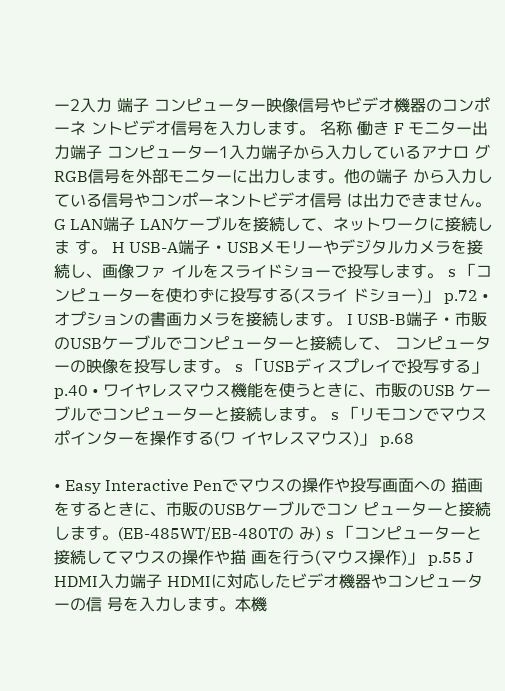ー2入力 端子 コンピューター映像信号やビデオ機器のコンポーネ ントビデオ信号を入力します。 名称 働き F モニター出力端子 コンピューター1入力端子から入力しているアナロ グRGB信号を外部モニターに出力します。他の端子 から入力している信号やコンポーネントビデオ信号 は出力できません。 G LAN端子 LANケーブルを接続して、ネットワークに接続しま す。 H USB-A端子 • USBメモリーやデジタルカメラを接続し、画像ファ イルをスライドショーで投写します。 s 「コンピューターを使わずに投写する(スライ ドショー)」 p.72 • オプションの書画カメラを接続します。 I USB-B端子 • 市販のUSBケーブルでコンピューターと接続して、 コンピューターの映像を投写します。 s 「USBディスプレイで投写する」 p.40 • ワイヤレスマウス機能を使うときに、市販のUSB ケーブルでコンピューターと接続します。 s 「リモコンでマウスポインターを操作する(ワ イヤレスマウス)」 p.68

• Easy Interactive Penでマウスの操作や投写画面への 描画をするときに、市販のUSBケーブルでコン ピューターと接続します。(EB-485WT/EB-480Tの み) s 「コンピューターと接続してマウスの操作や描 画を行う(マウス操作)」 p.55 J HDMI入力端子 HDMIに対応したビデオ機器やコンピューターの信 号を入力します。本機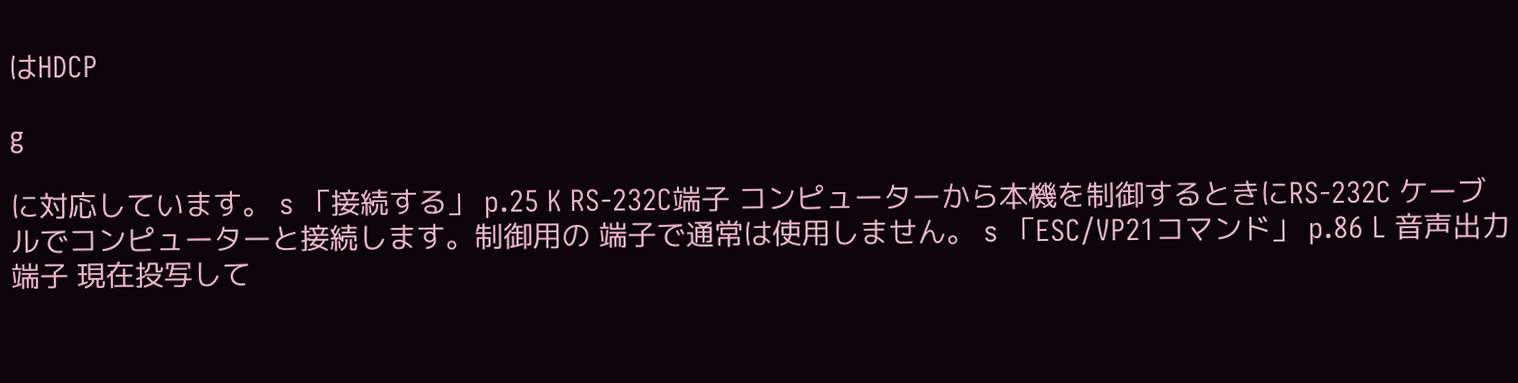はHDCP

g

に対応しています。 s 「接続する」 p.25 K RS-232C端子 コンピューターから本機を制御するときにRS-232C ケーブルでコンピューターと接続します。制御用の 端子で通常は使用しません。 s 「ESC/VP21コマンド」 p.86 L 音声出力端子 現在投写して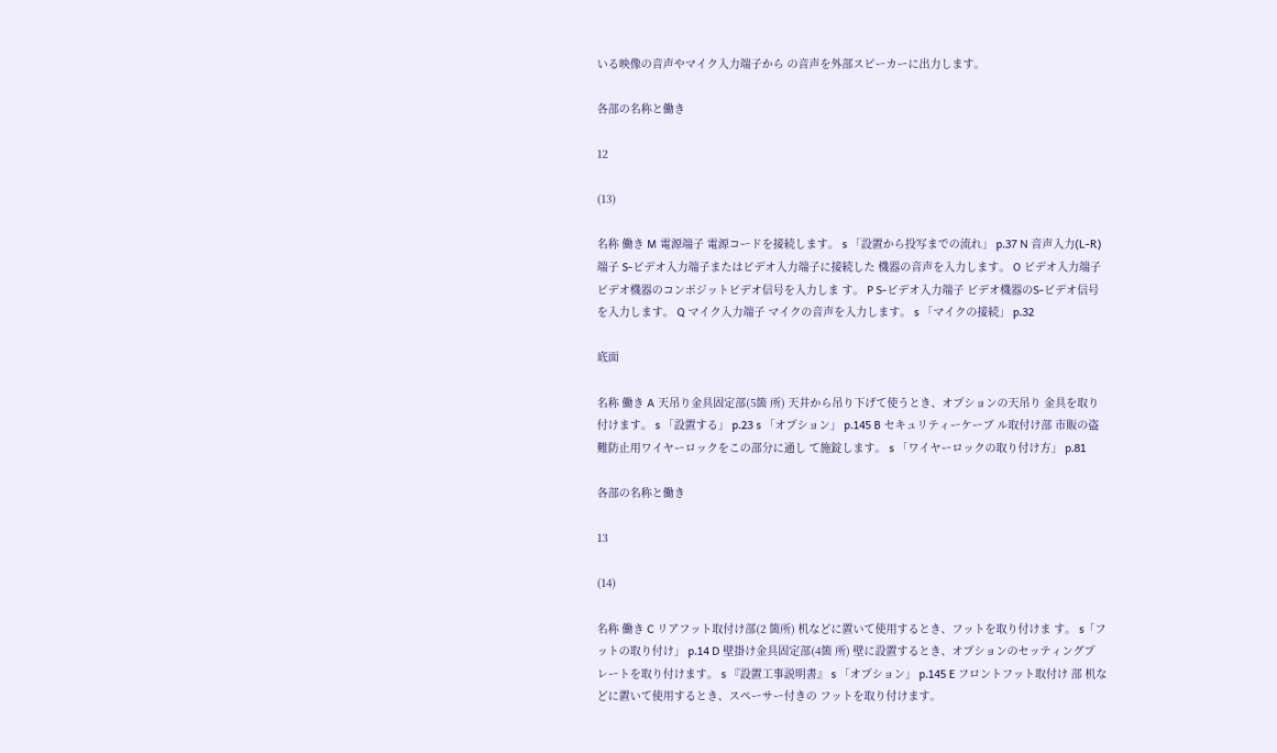いる映像の音声やマイク入力端子から の音声を外部スピーカーに出力します。

各部の名称と働き

12

(13)

名称 働き M 電源端子 電源コードを接続します。 s 「設置から投写までの流れ」 p.37 N 音声入力(L-R)端子 S-ビデオ入力端子またはビデオ入力端子に接続した 機器の音声を入力します。 O ビデオ入力端子 ビデオ機器のコンポジットビデオ信号を入力しま す。 P S-ビデオ入力端子 ビデオ機器のS-ビデオ信号を入力します。 Q マイク入力端子 マイクの音声を入力します。 s 「マイクの接続」 p.32

底面

名称 働き A 天吊り金具固定部(5箇 所) 天井から吊り下げて使うとき、オプションの天吊り 金具を取り付けます。 s 「設置する」 p.23 s 「オプション」 p.145 B セキュリティーケーブ ル取付け部 市販の盗難防止用ワイヤーロックをこの部分に通し て施錠します。 s 「ワイヤーロックの取り付け方」 p.81

各部の名称と働き

13

(14)

名称 働き C リアフット取付け部(2 箇所) 机などに置いて使用するとき、フットを取り付けま す。 s「フットの取り付け」 p.14 D 壁掛け金具固定部(4箇 所) 壁に設置するとき、オプションのセッティングプ レートを取り付けます。 s 『設置工事説明書』 s 「オプション」 p.145 E フロントフット取付け 部 机などに置いて使用するとき、スペーサー付きの フットを取り付けます。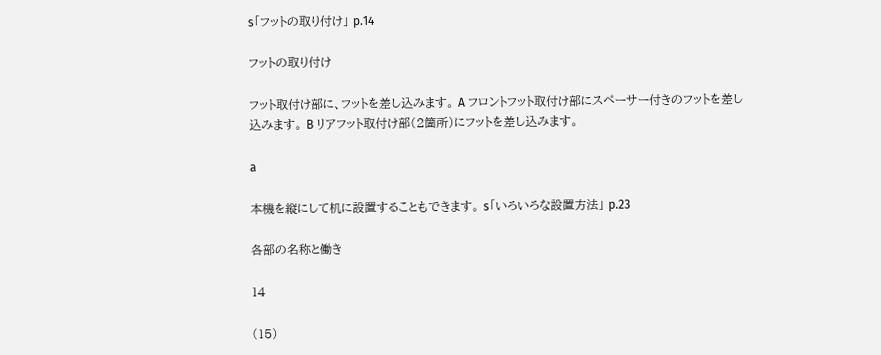s「フットの取り付け」 p.14

フットの取り付け

フット取付け部に、フットを差し込みます。 A フロントフット取付け部にスペーサー付きのフットを差し込みます。 B リアフット取付け部(2箇所)にフットを差し込みます。

a

本機を縦にして机に設置することもできます。 s「いろいろな設置方法」 p.23

各部の名称と働き

14

(15)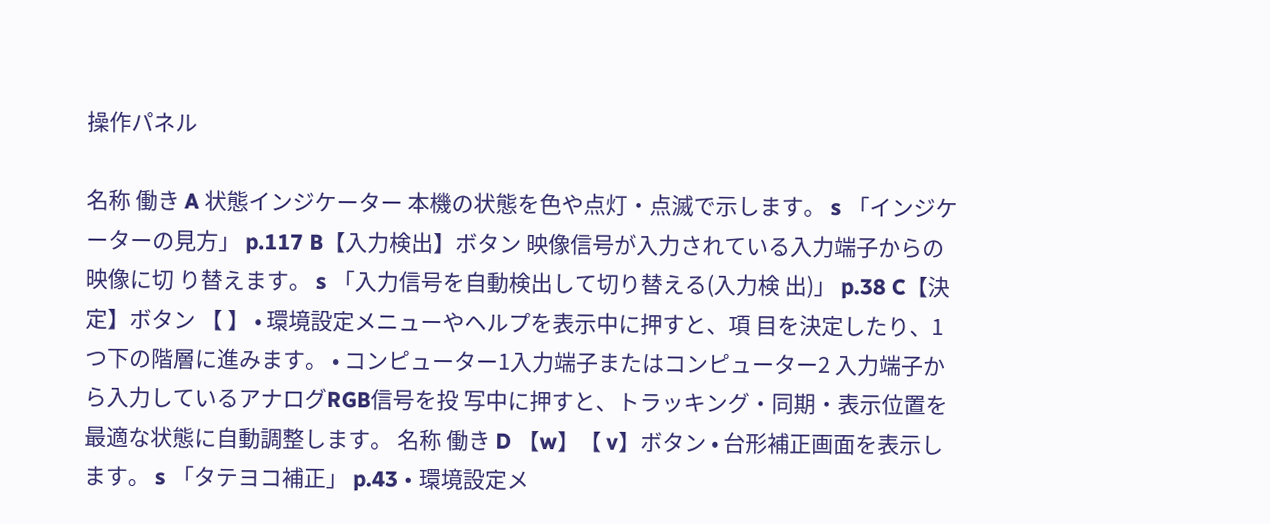操作パネル

名称 働き A 状態インジケーター 本機の状態を色や点灯・点滅で示します。 s 「インジケーターの見方」 p.117 B【入力検出】ボタン 映像信号が入力されている入力端子からの映像に切 り替えます。 s 「入力信号を自動検出して切り替える(入力検 出)」 p.38 C【決定】ボタン 【 】 • 環境設定メニューやヘルプを表示中に押すと、項 目を決定したり、1つ下の階層に進みます。 • コンピューター1入力端子またはコンピューター2 入力端子から入力しているアナログRGB信号を投 写中に押すと、トラッキング・同期・表示位置を 最適な状態に自動調整します。 名称 働き D 【w】【 v】ボタン • 台形補正画面を表示します。 s 「タテヨコ補正」 p.43 • 環境設定メ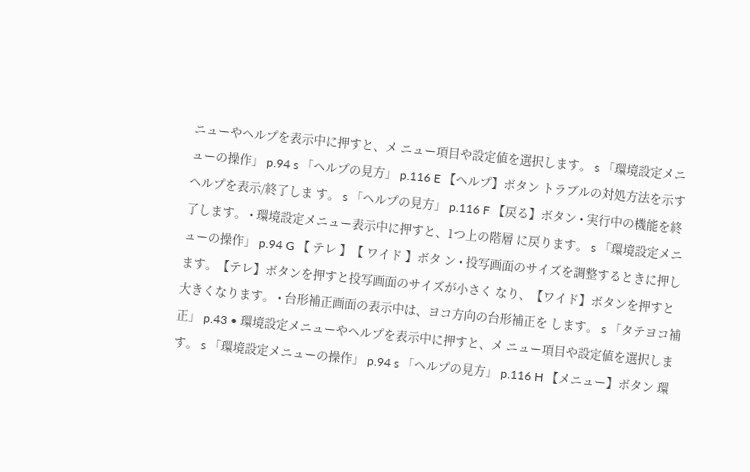ニューやヘルプを表示中に押すと、メ ニュー項目や設定値を選択します。 s 「環境設定メニューの操作」 p.94 s 「ヘルプの見方」 p.116 E 【ヘルプ】ボタン トラブルの対処方法を示すヘルプを表示/終了しま す。 s 「ヘルプの見方」 p.116 F 【戻る】ボタン • 実行中の機能を終了します。 • 環境設定メニュー表示中に押すと、1つ上の階層 に戻ります。 s 「環境設定メニューの操作」 p.94 G 【 テレ 】【 ワイド 】ボタ ン • 投写画面のサイズを調整するときに押します。【テレ】ボタンを押すと投写画面のサイズが小さく なり、【ワイド】ボタンを押すと大きくなります。 • 台形補正画面の表示中は、ヨコ方向の台形補正を します。 s 「タテヨコ補正」 p.43 • 環境設定メニューやヘルプを表示中に押すと、メ ニュー項目や設定値を選択します。 s 「環境設定メニューの操作」 p.94 s 「ヘルプの見方」 p.116 H 【メニュー】ボタン 環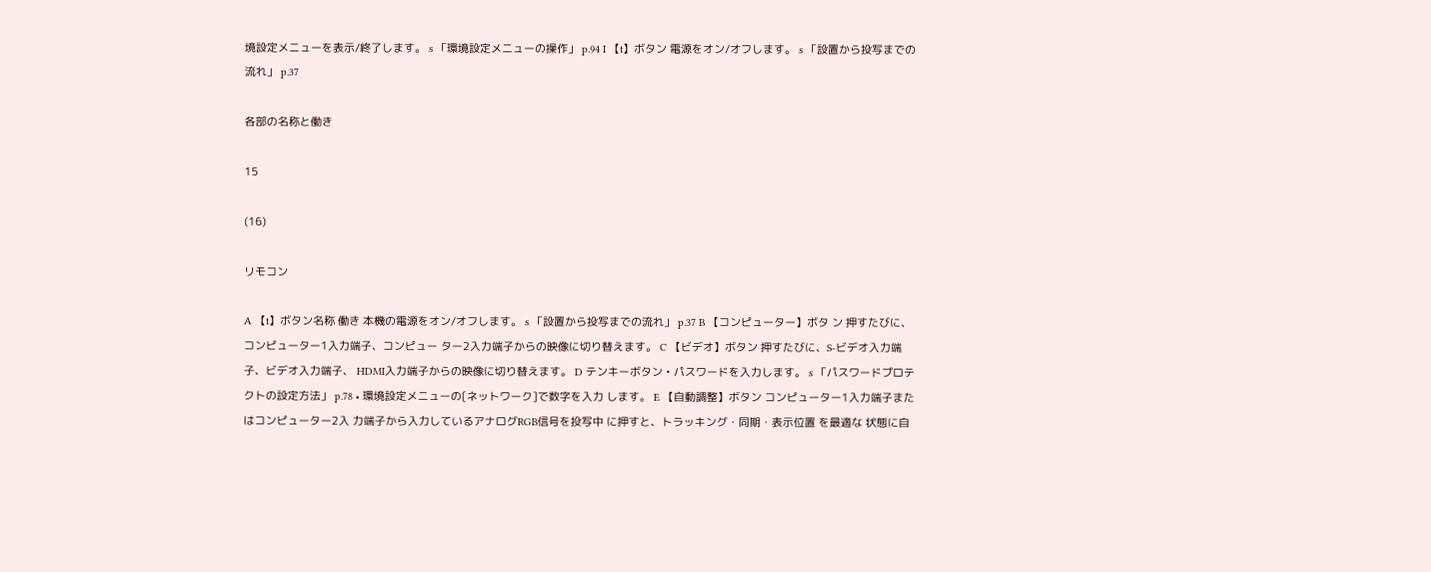境設定メニューを表示/終了します。 s 「環境設定メニューの操作」 p.94 I 【t】ボタン 電源をオン/オフします。 s 「設置から投写までの流れ」 p.37

各部の名称と働き

15

(16)

リモコン

A 【t】ボタン名称 働き 本機の電源をオン/オフします。 s 「設置から投写までの流れ」 p.37 B 【コンピューター】ボタ ン 押すたびに、コンピューター1入力端子、コンピュー ター2入力端子からの映像に切り替えます。 C 【ビデオ】ボタン 押すたびに、S-ビデオ入力端子、ビデオ入力端子、 HDMI入力端子からの映像に切り替えます。 D テンキーボタン • パスワードを入力します。 s 「パスワードプロテクトの設定方法」 p.78 • 環境設定メニューの[ネットワーク]で数字を入力 します。 E 【自動調整】ボタン コンピューター1入力端子またはコンピューター2入 力端子から入力しているアナログRGB信号を投写中 に押すと、トラッキング・同期・表示位置 を最適な 状態に自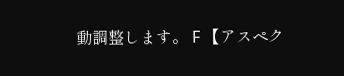動調整します。 F 【アスペク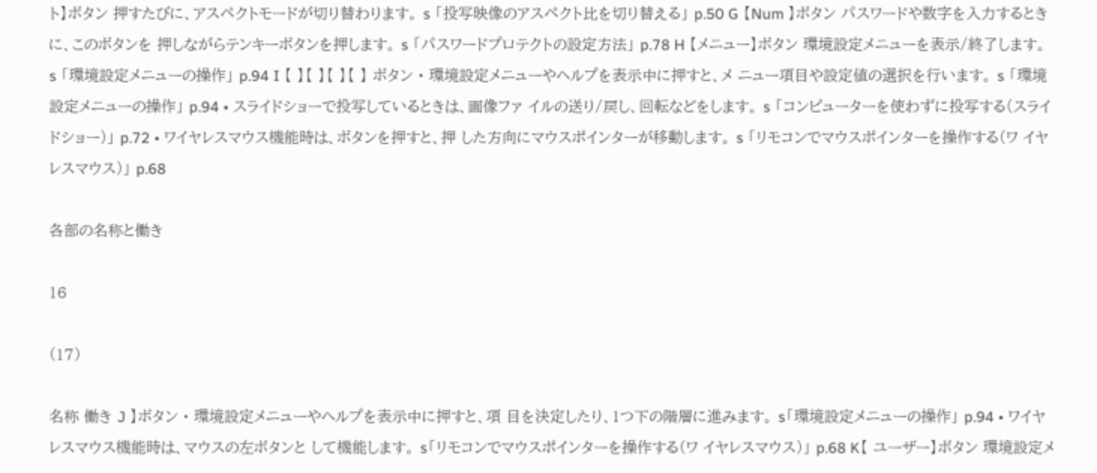ト】ボタン 押すたびに、アスペクトモードが切り替わります。 s 「投写映像のアスペクト比を切り替える」 p.50 G 【Num 】ボタン パスワードや数字を入力するときに、このボタンを 押しながらテンキーボタンを押します。 s 「パスワードプロテクトの設定方法」 p.78 H 【メニュー】ボタン 環境設定メニューを表示/終了します。 s 「環境設定メニューの操作」 p.94 I 【 】【 】【 】【 】 ボタン • 環境設定メニューやヘルプを表示中に押すと、メ ニュー項目や設定値の選択を行います。 s 「環境設定メニューの操作」 p.94 • スライドショーで投写しているときは、画像ファ イルの送り/戻し、回転などをします。 s 「コンピューターを使わずに投写する(スライ ドショー)」 p.72 • ワイヤレスマウス機能時は、ボタンを押すと、押 した方向にマウスポインターが移動します。 s 「リモコンでマウスポインターを操作する(ワ イヤレスマウス)」 p.68

各部の名称と働き

16

(17)

名称 働き J 】ボタン • 環境設定メニューやヘルプを表示中に押すと、項 目を決定したり、1つ下の階層に進みます。 s「環境設定メニューの操作」 p.94 • ワイヤレスマウス機能時は、マウスの左ボタンと して機能します。 s「リモコンでマウスポインターを操作する(ワ イヤレスマウス)」 p.68 K【 ユーザー】ボタン 環境設定メ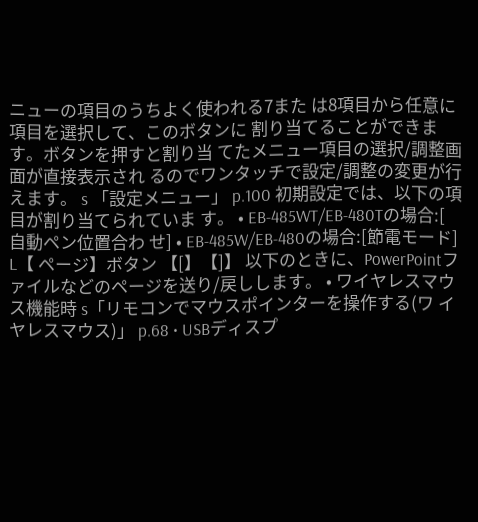ニューの項目のうちよく使われる7また は8項目から任意に項目を選択して、このボタンに 割り当てることができます。ボタンを押すと割り当 てたメニュー項目の選択/調整画面が直接表示され るのでワンタッチで設定/調整の変更が行えます。 s 「設定メニュー」 p.100 初期設定では、以下の項目が割り当てられていま す。 • EB-485WT/EB-480Tの場合:[ 自動ペン位置合わ せ] • EB-485W/EB-480の場合:[節電モード] L【 ページ】ボタン 【[】【]】 以下のときに、PowerPointファイルなどのページを送り/戻しします。 • ワイヤレスマウス機能時 s「リモコンでマウスポインターを操作する(ワ イヤレスマウス)」 p.68 • USBディスプ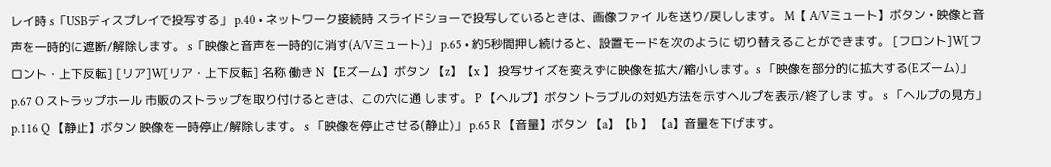レイ時 s「USBディスプレイで投写する」 p.40 • ネットワーク接続時 スライドショーで投写しているときは、画像ファイ ルを送り/戻しします。 M【 A/Vミュート】ボタン • 映像と音声を一時的に遮断/解除します。 s「映像と音声を一時的に消す(A/Vミュート)」 p.65 • 約5秒間押し続けると、設置モードを次のように 切り替えることができます。 [フロント]W[フロント・上下反転] [リア]W[リア・上下反転] 名称 働き N 【Eズーム】ボタン 【z】【x 】 投写サイズを変えずに映像を拡大/縮小します。s 「映像を部分的に拡大する(Eズーム)」 p.67 O ストラップホール 市販のストラップを取り付けるときは、この穴に通 します。 P 【ヘルプ】ボタン トラブルの対処方法を示すヘルプを表示/終了しま す。 s 「ヘルプの見方」 p.116 Q 【静止】ボタン 映像を一時停止/解除します。 s 「映像を停止させる(静止)」 p.65 R 【音量】ボタン 【a】【b 】 【a】音量を下げます。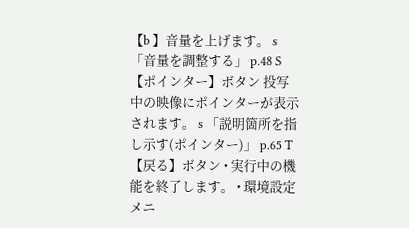【b 】音量を上げます。 s 「音量を調整する」 p.48 S 【ポインター】ボタン 投写中の映像にポインターが表示されます。 s 「説明箇所を指し示す(ポインター)」 p.65 T 【戻る】ボタン • 実行中の機能を終了します。 • 環境設定メニ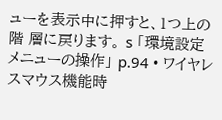ューを表示中に押すと、1つ上の階 層に戻ります。 s 「環境設定メニューの操作」 p.94 • ワイヤレスマウス機能時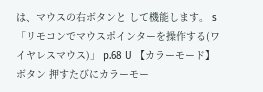は、マウスの右ボタンと して機能します。 s 「リモコンでマウスポインターを操作する(ワ イヤレスマウス)」 p.68 U 【カラーモード】ボタン 押すたびにカラーモー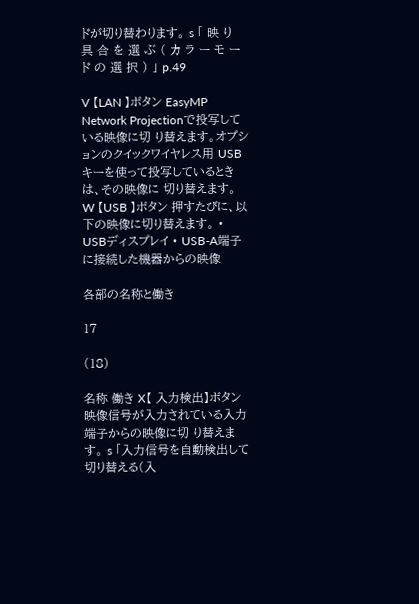ドが切り替わります。 s 「 映 り 具 合 を 選 ぶ ( カ ラ ー モ ー ド の 選 択 ) 」 p.49

V 【LAN 】ボタン EasyMP Network Projectionで投写している映像に切 り替えます。オプションのクイックワイヤレス用 USBキーを使って投写しているときは、その映像に 切り替えます。 W 【USB 】ボタン 押すたびに、以下の映像に切り替えます。 • USBディスプレイ • USB-A端子に接続した機器からの映像

各部の名称と働き

17

(18)

名称 働き X【 入力検出】ボタン 映像信号が入力されている入力端子からの映像に切 り替えます。 s 「入力信号を自動検出して切り替える(入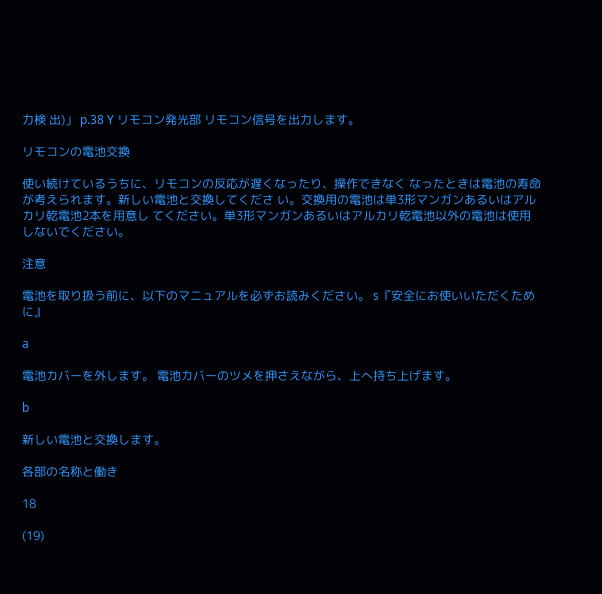力検 出)」 p.38 Y リモコン発光部 リモコン信号を出力します。

リモコンの電池交換

使い続けているうちに、リモコンの反応が遅くなったり、操作できなく なったときは電池の寿命が考えられます。新しい電池と交換してくださ い。交換用の電池は単3形マンガンあるいはアルカリ乾電池2本を用意し てください。単3形マンガンあるいはアルカリ乾電池以外の電池は使用 しないでください。

注意

電池を取り扱う前に、以下のマニュアルを必ずお読みください。 s『安全にお使いいただくために』

a

電池カバーを外します。 電池カバーのツメを押さえながら、上へ持ち上げます。

b

新しい電池と交換します。

各部の名称と働き

18

(19)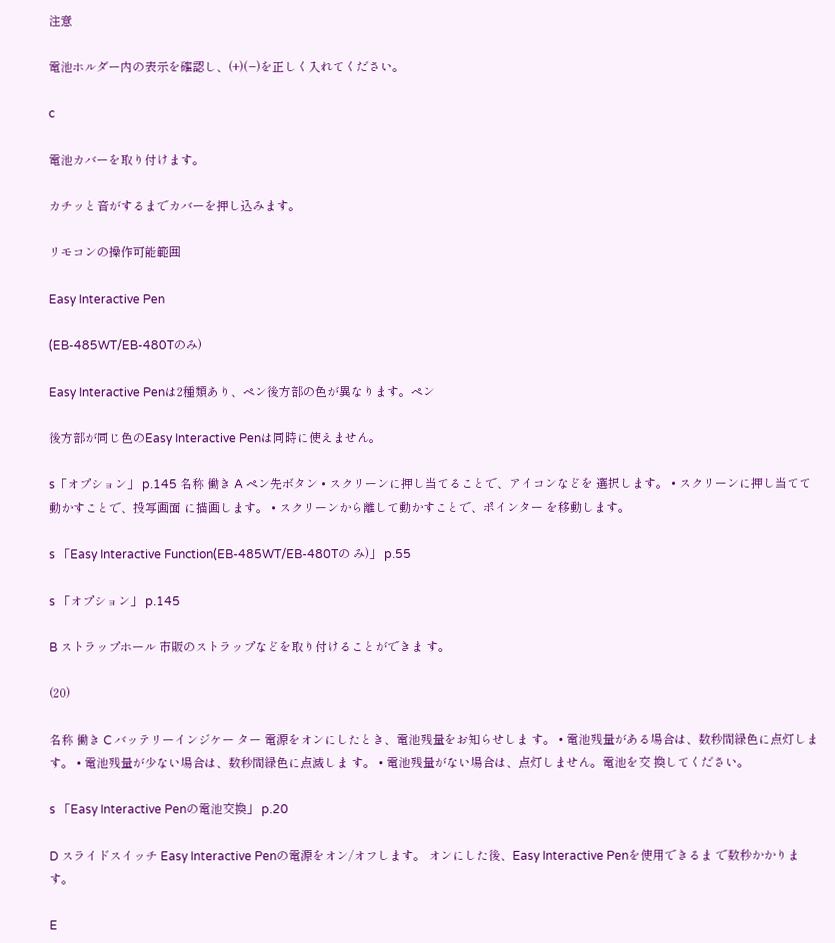注意

電池ホルダー内の表示を確認し、(+)(−)を正しく入れてください。

c

電池カバーを取り付けます。

カチッと音がするまでカバーを押し込みます。

リモコンの操作可能範囲

Easy Interactive Pen

(EB-485WT/EB-480Tのみ)

Easy Interactive Penは2種類あり、ペン後方部の色が異なります。ペン

後方部が同じ色のEasy Interactive Penは同時に使えません。

s「オプション」 p.145 名称 働き A ペン先ボタン • スクリーンに押し当てることで、アイコンなどを 選択します。 • スクリーンに押し当てて動かすことで、投写画面 に描画します。 • スクリーンから離して動かすことで、ポインター を移動します。

s 「Easy Interactive Function(EB-485WT/EB-480Tの み)」 p.55

s 「オプション」 p.145

B ストラップホール 市販のストラップなどを取り付けることができま す。

(20)

名称 働き C バッテリーインジケー ター 電源をオンにしたとき、電池残量をお知らせしま す。 • 電池残量がある場合は、数秒間緑色に点灯しま す。 • 電池残量が少ない場合は、数秒間緑色に点滅しま す。 • 電池残量がない場合は、点灯しません。電池を交 換してください。

s 「Easy Interactive Penの電池交換」 p.20

D スライドスイッチ Easy Interactive Penの電源をオン/オフします。 オンにした後、Easy Interactive Penを使用できるま で数秒かかります。

E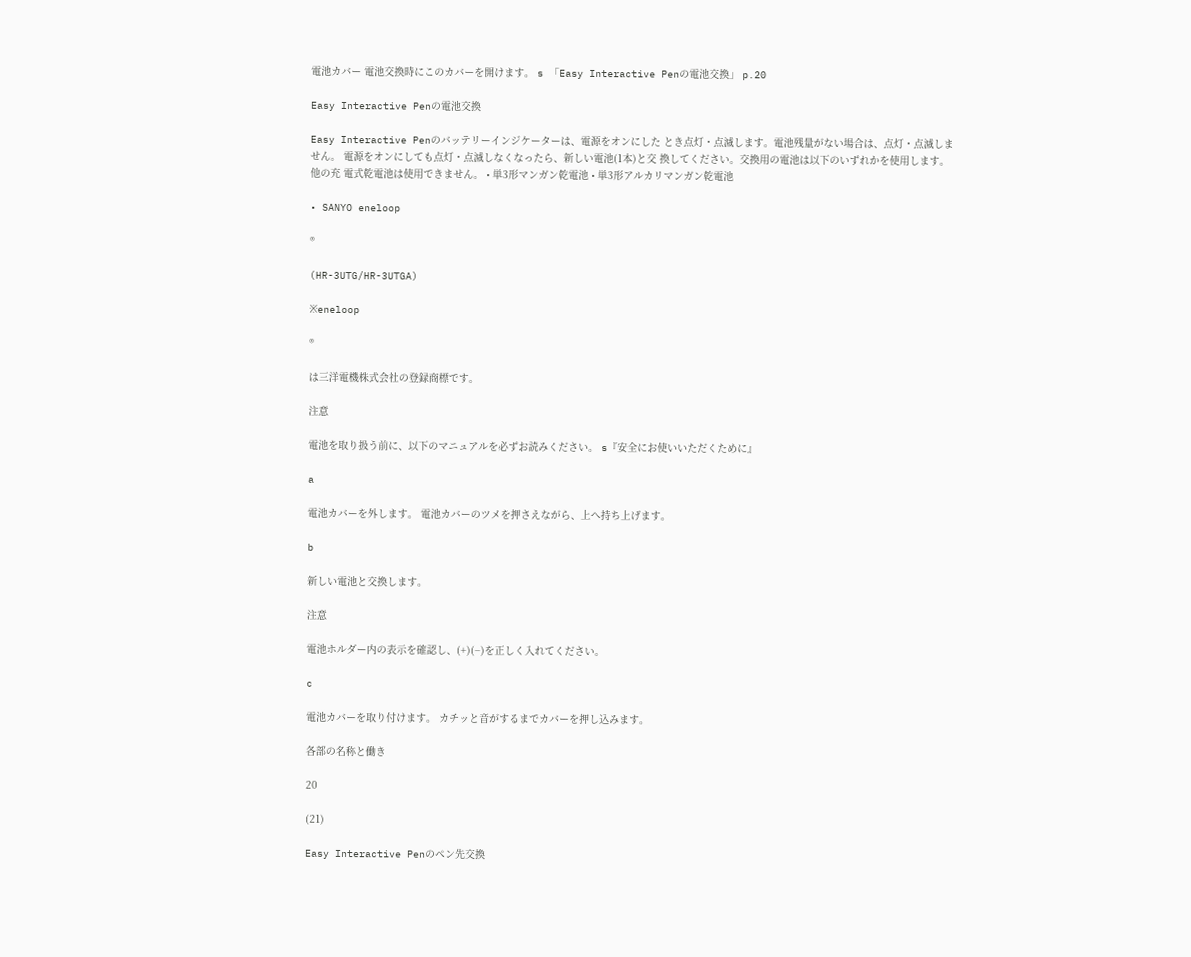電池カバー 電池交換時にこのカバーを開けます。 s 「Easy Interactive Penの電池交換」 p.20

Easy Interactive Penの電池交換

Easy Interactive Penのバッテリーインジケーターは、電源をオンにした とき点灯・点滅します。電池残量がない場合は、点灯・点滅しません。 電源をオンにしても点灯・点滅しなくなったら、新しい電池(1本)と交 換してください。交換用の電池は以下のいずれかを使用します。他の充 電式乾電池は使用できません。 • 単3形マンガン乾電池 • 単3形アルカリマンガン乾電池

• SANYO eneloop

®

(HR-3UTG/HR-3UTGA)

※eneloop

®

は三洋電機株式会社の登録商標です。

注意

電池を取り扱う前に、以下のマニュアルを必ずお読みください。 s『安全にお使いいただくために』

a

電池カバーを外します。 電池カバーのツメを押さえながら、上へ持ち上げます。

b

新しい電池と交換します。

注意

電池ホルダー内の表示を確認し、(+)(−)を正しく入れてください。

c

電池カバーを取り付けます。 カチッと音がするまでカバーを押し込みます。

各部の名称と働き

20

(21)

Easy Interactive Penのペン先交換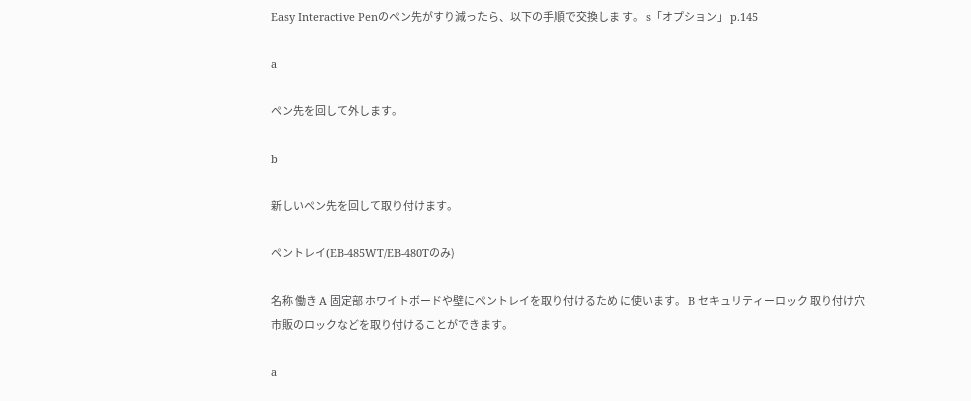Easy Interactive Penのペン先がすり減ったら、以下の手順で交換しま す。 s「オプション」 p.145

a

ペン先を回して外します。

b

新しいペン先を回して取り付けます。

ペントレイ(EB-485WT/EB-480Tのみ)

名称 働き A 固定部 ホワイトボードや壁にペントレイを取り付けるため に使います。 B セキュリティーロック 取り付け穴 市販のロックなどを取り付けることができます。

a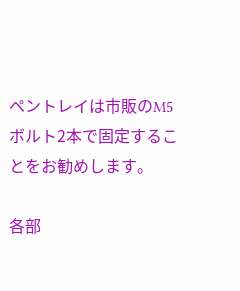ペントレイは市販のM5ボルト2本で固定することをお勧めします。

各部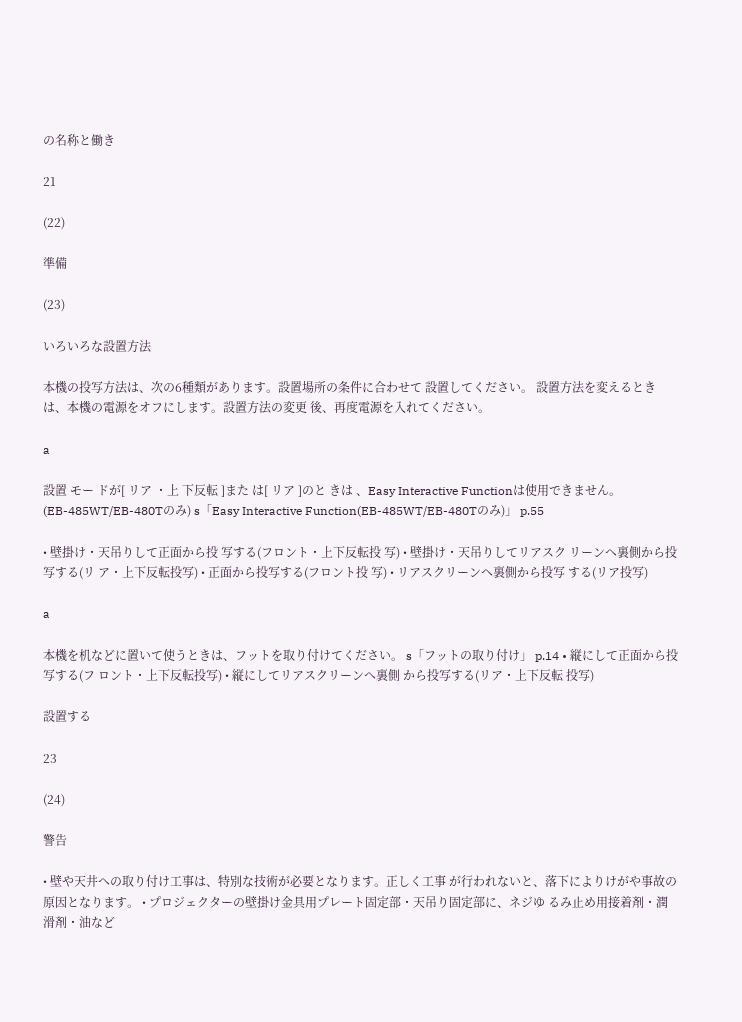の名称と働き

21

(22)

準備

(23)

いろいろな設置方法

本機の投写方法は、次の6種類があります。設置場所の条件に合わせて 設置してください。 設置方法を変えるときは、本機の電源をオフにします。設置方法の変更 後、再度電源を入れてください。

a

設置 モー ドが[ リア ・上 下反転 ]また は[ リア ]のと きは 、Easy Interactive Functionは使用できません。(EB-485WT/EB-480Tのみ) s「Easy Interactive Function(EB-485WT/EB-480Tのみ)」 p.55

• 壁掛け・天吊りして正面から投 写する(フロント・上下反転投 写) • 壁掛け・天吊りしてリアスク リーンへ裏側から投写する(リ ア・上下反転投写) • 正面から投写する(フロント投 写) • リアスクリーンへ裏側から投写 する(リア投写)

a

本機を机などに置いて使うときは、フットを取り付けてください。 s「フットの取り付け」 p.14 • 縦にして正面から投写する(フ ロント・上下反転投写) • 縦にしてリアスクリーンへ裏側 から投写する(リア・上下反転 投写)

設置する

23

(24)

警告

• 壁や天井への取り付け工事は、特別な技術が必要となります。正しく工事 が行われないと、落下によりけがや事故の原因となります。 • プロジェクターの壁掛け金具用プレート固定部・天吊り固定部に、ネジゆ るみ止め用接着剤・潤滑剤・油など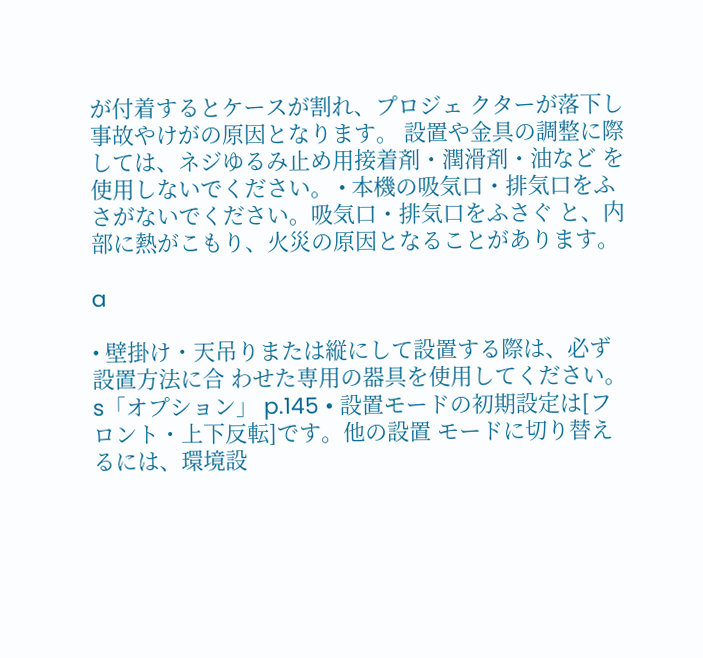が付着するとケースが割れ、プロジェ クターが落下し事故やけがの原因となります。 設置や金具の調整に際しては、ネジゆるみ止め用接着剤・潤滑剤・油など を使用しないでください。 • 本機の吸気口・排気口をふさがないでください。吸気口・排気口をふさぐ と、内部に熱がこもり、火災の原因となることがあります。

a

• 壁掛け・天吊りまたは縦にして設置する際は、必ず設置方法に合 わせた専用の器具を使用してください。 s「オプション」 p.145 • 設置モードの初期設定は[フロント・上下反転]です。他の設置 モードに切り替えるには、環境設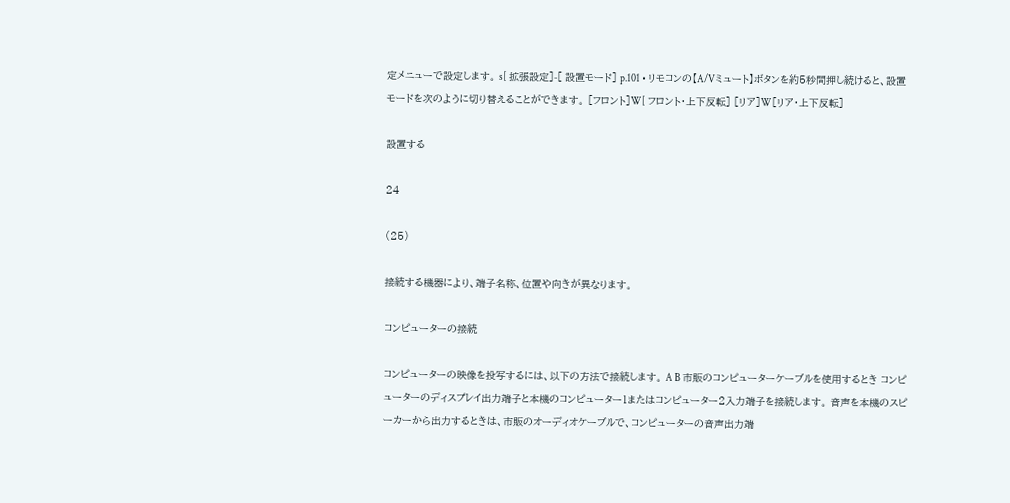定メニューで設定します。 s[ 拡張設定]-[ 設置モード] p.101 • リモコンの【A/Vミュート】ボタンを約5秒間押し続けると、設置 モードを次のように切り替えることができます。 [フロント]W[ フロント・上下反転] [リア]W[リア・上下反転]

設置する

24

(25)

接続する機器により、端子名称、位置や向きが異なります。

コンピューターの接続

コンピューターの映像を投写するには、以下の方法で接続します。 A B 市販のコンピューターケーブルを使用するとき コンピューターのディスプレイ出力端子と本機のコンピューター1またはコンピューター2入力端子を接続します。 音声を本機のスピーカーから出力するときは、市販のオーディオケーブルで、コンピューターの音声出力端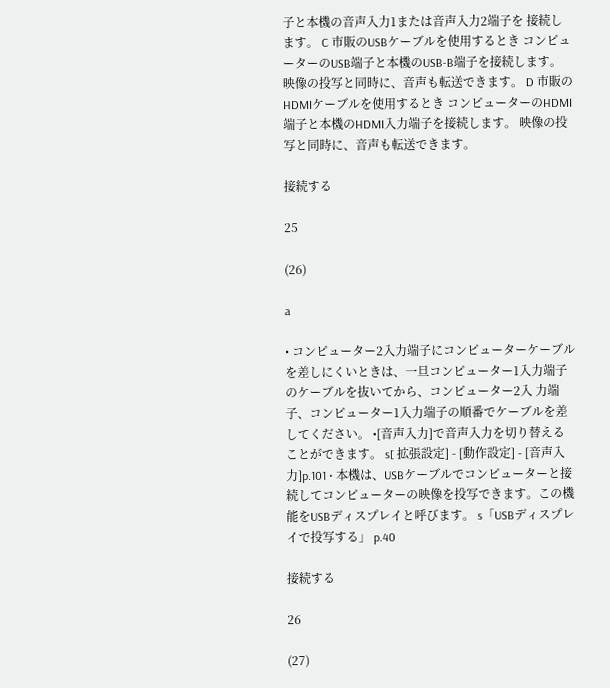子と本機の音声入力1または音声入力2端子を 接続します。 C 市販のUSBケーブルを使用するとき コンピューターのUSB端子と本機のUSB-B端子を接続します。 映像の投写と同時に、音声も転送できます。 D 市販のHDMIケーブルを使用するとき コンピューターのHDMI端子と本機のHDMI入力端子を接続します。 映像の投写と同時に、音声も転送できます。

接続する

25

(26)

a

• コンピューター2入力端子にコンピューターケーブルを差しにくいときは、一旦コンピューター1入力端子のケーブルを抜いてから、コンピューター2入 力端子、コンピューター1入力端子の順番でケーブルを差してください。 •[音声入力]で音声入力を切り替えることができます。 s[ 拡張設定] - [動作設定] - [音声入力]p.101 • 本機は、USBケーブルでコンピューターと接続してコンピューターの映像を投写できます。この機能をUSBディスプレイと呼びます。 s「USBディスプレイで投写する」 p.40

接続する

26

(27)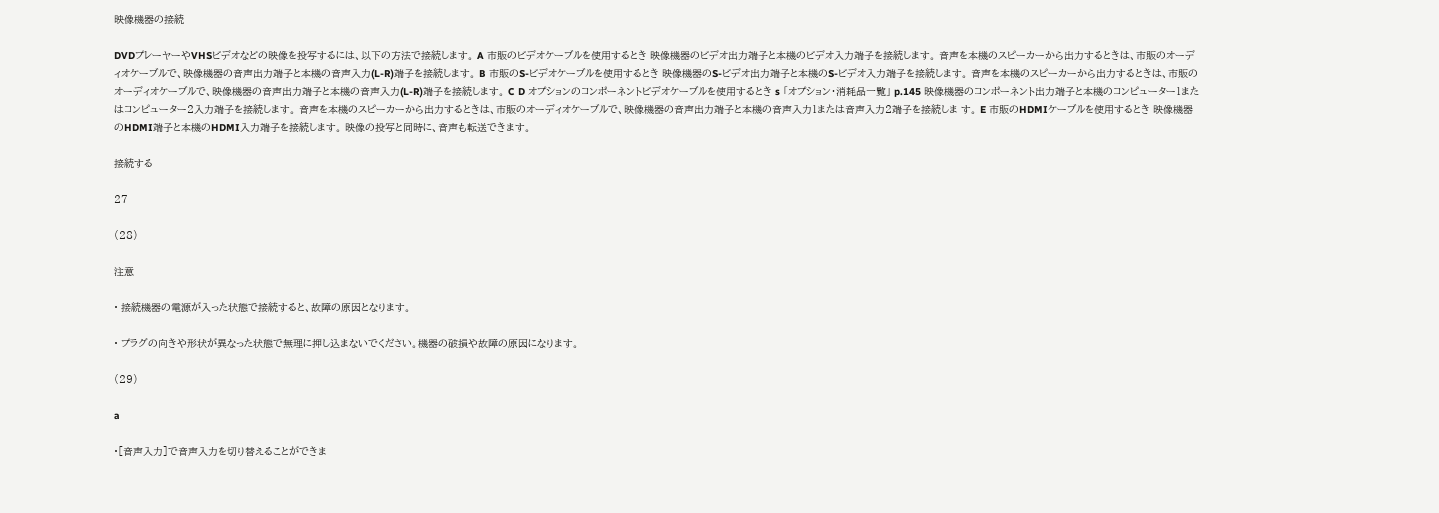映像機器の接続

DVDプレーヤーやVHSビデオなどの映像を投写するには、以下の方法で接続します。 A 市販のビデオケーブルを使用するとき 映像機器のビデオ出力端子と本機のビデオ入力端子を接続します。 音声を本機のスピーカーから出力するときは、市販のオーディオケーブルで、映像機器の音声出力端子と本機の音声入力(L-R)端子を接続します。 B 市販のS-ビデオケーブルを使用するとき 映像機器のS-ビデオ出力端子と本機のS-ビデオ入力端子を接続します。 音声を本機のスピーカーから出力するときは、市販のオーディオケーブルで、映像機器の音声出力端子と本機の音声入力(L-R)端子を接続します。 C D オプションのコンポーネントビデオケーブルを使用するとき s 「オプション・消耗品一覧」 p.145 映像機器のコンポーネント出力端子と本機のコンピューター1またはコンピューター2入力端子を接続します。 音声を本機のスピーカーから出力するときは、市販のオーディオケーブルで、映像機器の音声出力端子と本機の音声入力1または音声入力2端子を接続しま す。 E 市販のHDMIケーブルを使用するとき 映像機器のHDMI端子と本機のHDMI入力端子を接続します。 映像の投写と同時に、音声も転送できます。

接続する

27

(28)

注意

• 接続機器の電源が入った状態で接続すると、故障の原因となります。

• プラグの向きや形状が異なった状態で無理に押し込まないでください。機器の破損や故障の原因になります。

(29)

a

•[音声入力]で音声入力を切り替えることができま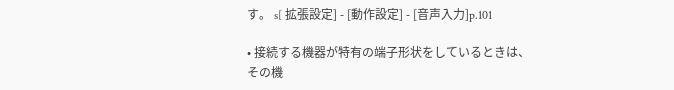す。 s[ 拡張設定] - [動作設定] - [音声入力]p.101

• 接続する機器が特有の端子形状をしているときは、その機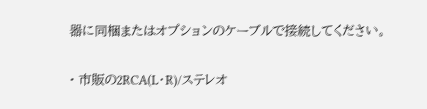器に同梱またはオプションのケーブルで接続してください。

• 市販の2RCA(L・R)/ステレオ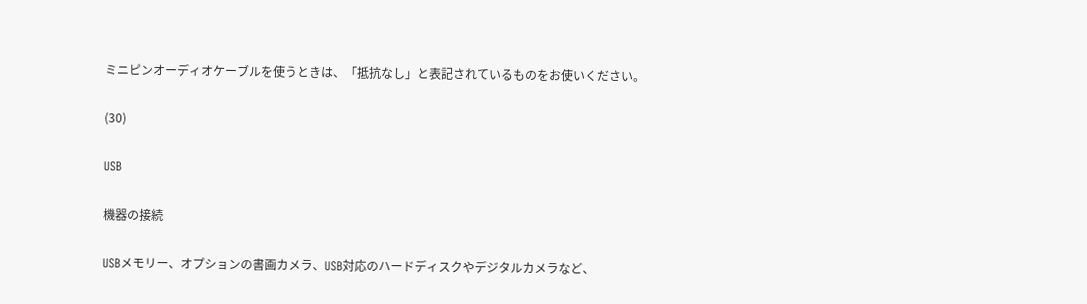ミニピンオーディオケーブルを使うときは、「抵抗なし」と表記されているものをお使いください。

(30)

USB

機器の接続

USBメモリー、オプションの書画カメラ、USB対応のハードディスクやデジタルカメラなど、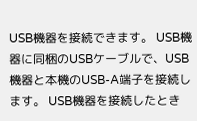USB機器を接続できます。 USB機器に同梱のUSBケーブルで、USB機器と本機のUSB-A端子を接続します。 USB機器を接続したとき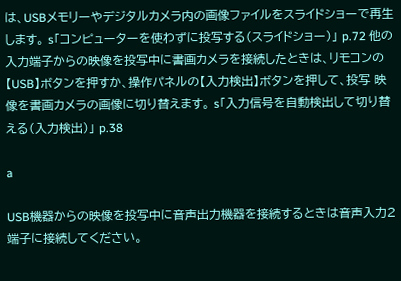は、USBメモリーやデジタルカメラ内の画像ファイルをスライドショーで再生します。 s「コンピューターを使わずに投写する(スライドショー)」 p.72 他の入力端子からの映像を投写中に書画カメラを接続したときは、リモコンの【USB】ボタンを押すか、操作パネルの【入力検出】ボタンを押して、投写 映像を書画カメラの画像に切り替えます。 s「入力信号を自動検出して切り替える(入力検出)」 p.38

a

USB機器からの映像を投写中に音声出力機器を接続するときは音声入力2端子に接続してください。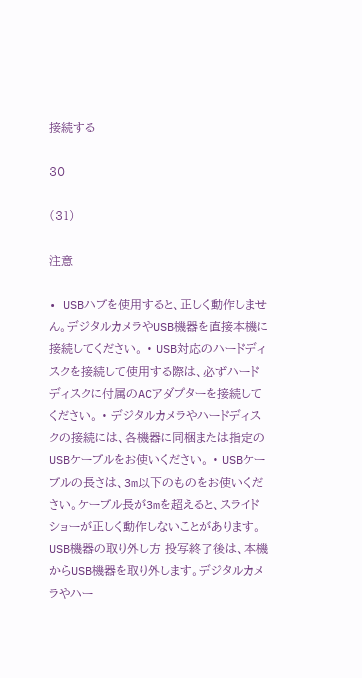接続する

30

(31)

注意

• USBハブを使用すると、正しく動作しません。デジタルカメラやUSB機器を直接本機に接続してください。 • USB対応のハードディスクを接続して使用する際は、必ずハードディスクに付属のACアダプターを接続してください。 • デジタルカメラやハードディスクの接続には、各機器に同梱または指定のUSBケーブルをお使いください。 • USBケーブルの長さは、3m以下のものをお使いください。ケーブル長が3mを超えると、スライドショーが正しく動作しないことがあります。 USB機器の取り外し方 投写終了後は、本機からUSB機器を取り外します。デジタルカメラやハー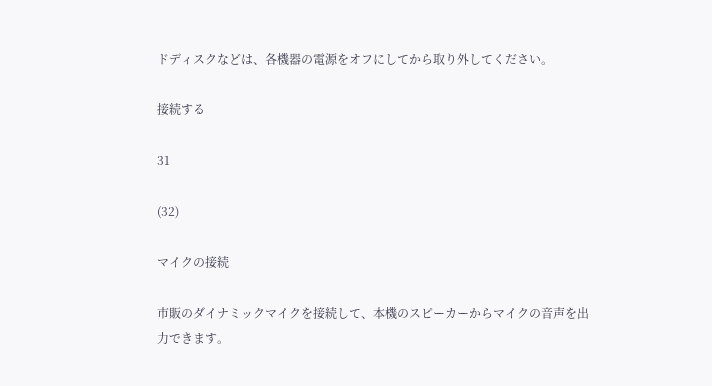ドディスクなどは、各機器の電源をオフにしてから取り外してください。

接続する

31

(32)

マイクの接続

市販のダイナミックマイクを接続して、本機のスピーカーからマイクの音声を出力できます。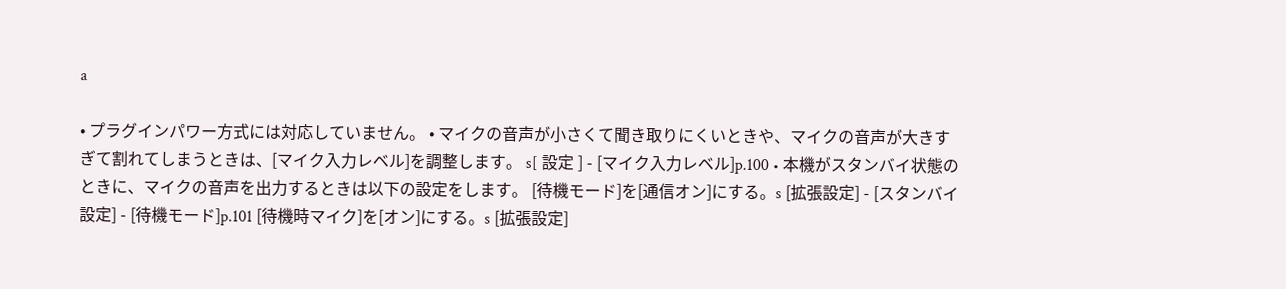a

• プラグインパワー方式には対応していません。 • マイクの音声が小さくて聞き取りにくいときや、マイクの音声が大きすぎて割れてしまうときは、[マイク入力レベル]を調整します。 s[ 設定 ] - [マイク入力レベル]p.100 • 本機がスタンバイ状態のときに、マイクの音声を出力するときは以下の設定をします。 [待機モード]を[通信オン]にする。s [拡張設定] - [スタンバイ設定] - [待機モード]p.101 [待機時マイク]を[オン]にする。s [拡張設定]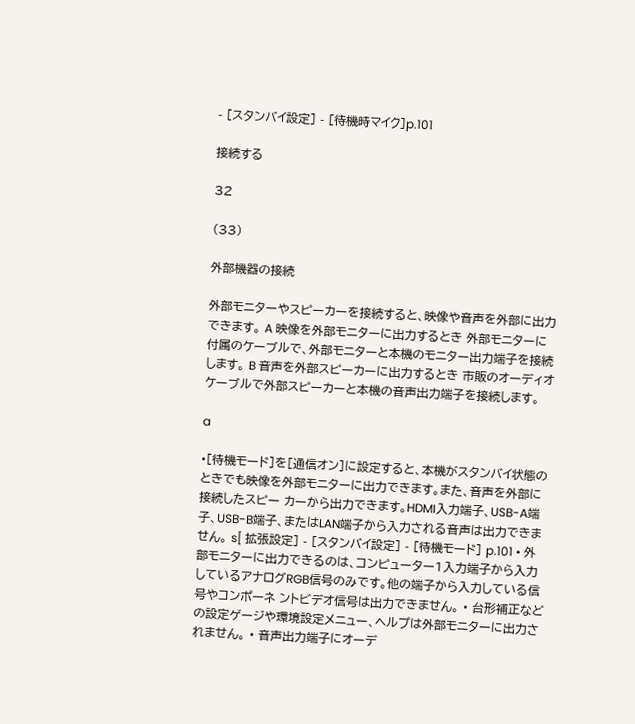- [スタンバイ設定] - [待機時マイク]p.101

接続する

32

(33)

外部機器の接続

外部モニターやスピーカーを接続すると、映像や音声を外部に出力できます。 A 映像を外部モニターに出力するとき 外部モニターに付属のケーブルで、外部モニターと本機のモニター出力端子を接続します。 B 音声を外部スピーカーに出力するとき 市販のオーディオケーブルで外部スピーカーと本機の音声出力端子を接続します。

a

•[待機モード]を[通信オン]に設定すると、本機がスタンバイ状態のときでも映像を外部モニターに出力できます。また、音声を外部に接続したスピー カーから出力できます。HDMI入力端子、USB-A端子、USB-B端子、またはLAN端子から入力される音声は出力できません。 s[ 拡張設定] - [スタンバイ設定] - [待機モード] p.101 • 外部モニターに出力できるのは、コンピューター1入力端子から入力しているアナログRGB信号のみです。他の端子から入力している信号やコンポーネ ントビデオ信号は出力できません。 • 台形補正などの設定ゲージや環境設定メニュー、ヘルプは外部モニターに出力されません。 • 音声出力端子にオーデ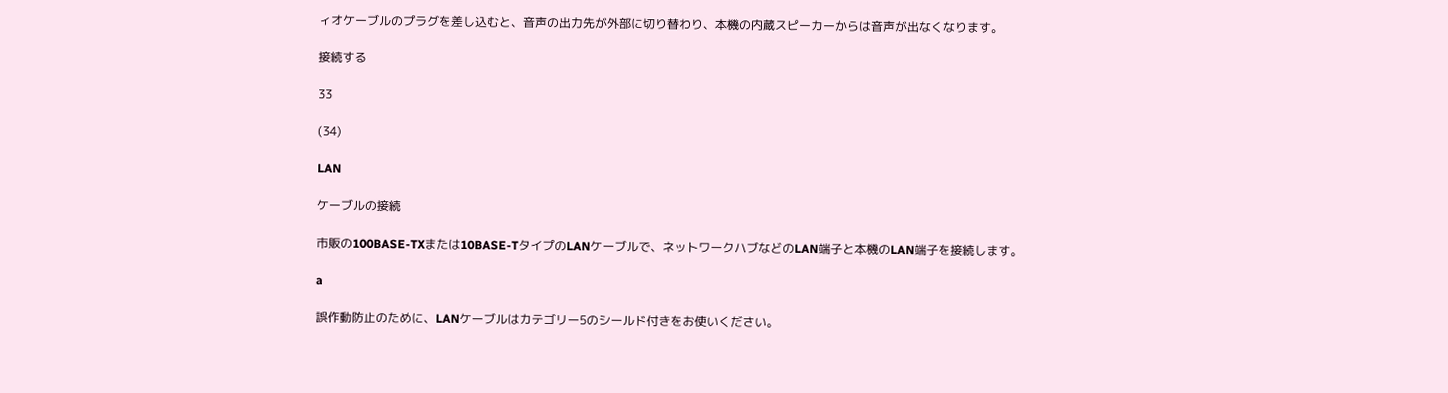ィオケーブルのプラグを差し込むと、音声の出力先が外部に切り替わり、本機の内蔵スピーカーからは音声が出なくなります。

接続する

33

(34)

LAN

ケーブルの接続

市販の100BASE-TXまたは10BASE-TタイプのLANケーブルで、ネットワークハブなどのLAN端子と本機のLAN端子を接続します。

a

誤作動防止のために、LANケーブルはカテゴリー5のシールド付きをお使いください。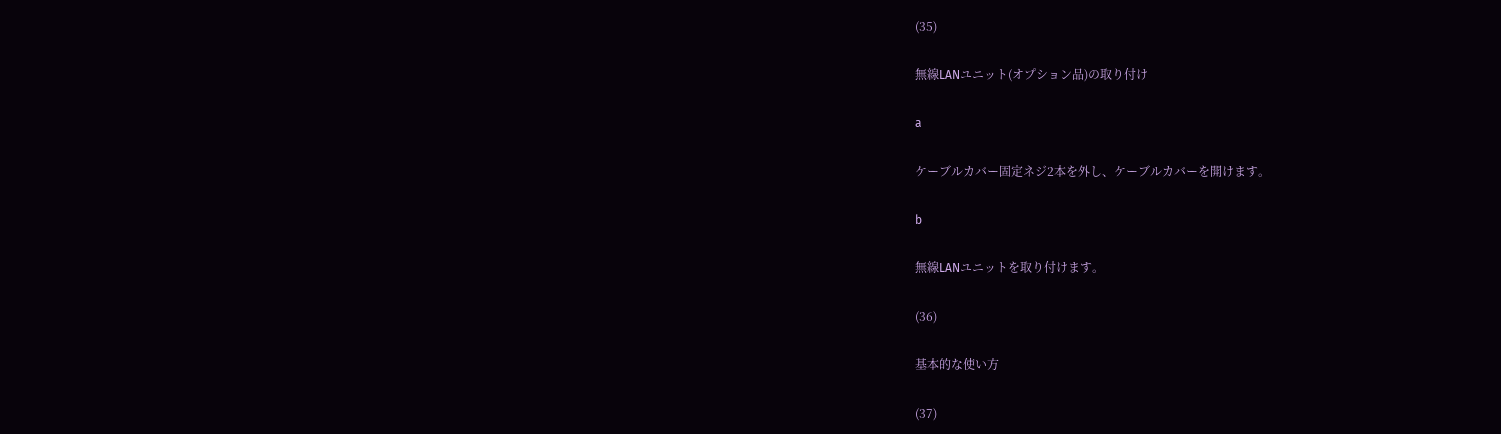(35)

無線LANユニット(オプション品)の取り付け

a

ケーブルカバー固定ネジ2本を外し、ケーブルカバーを開けます。

b

無線LANユニットを取り付けます。

(36)

基本的な使い方

(37)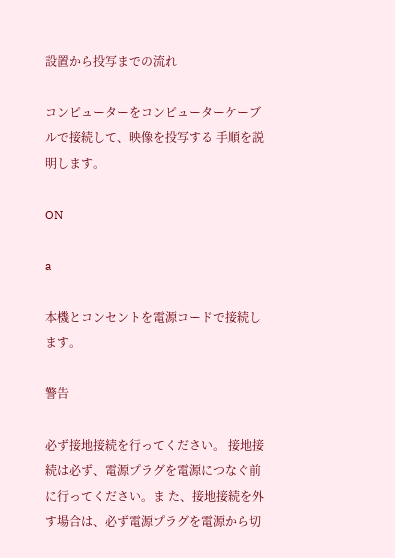設置から投写までの流れ

コンピューターをコンピューターケーブルで接続して、映像を投写する 手順を説明します。

ON

a

本機とコンセントを電源コードで接続します。

警告

必ず接地接続を行ってください。 接地接続は必ず、電源プラグを電源につなぐ前に行ってください。ま た、接地接続を外す場合は、必ず電源プラグを電源から切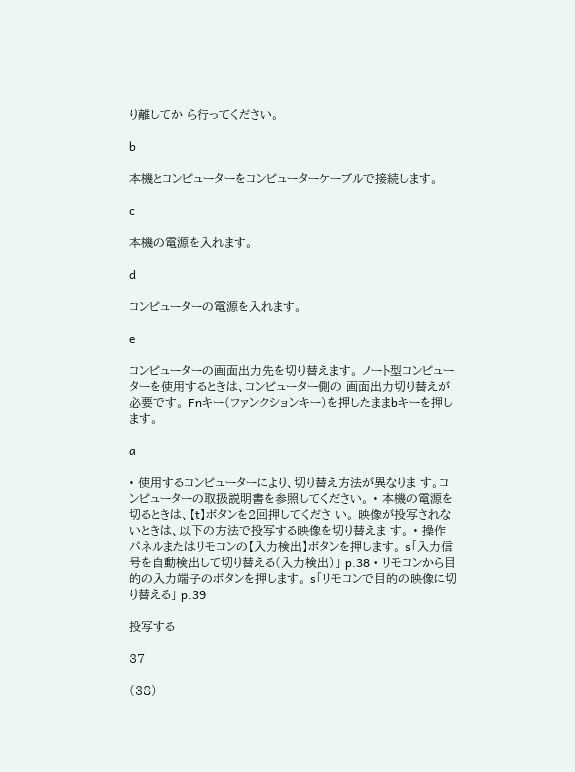り離してか ら行ってください。

b

本機とコンピューターをコンピューターケーブルで接続します。

c

本機の電源を入れます。

d

コンピューターの電源を入れます。

e

コンピューターの画面出力先を切り替えます。 ノート型コンピューターを使用するときは、コンピューター側の 画面出力切り替えが必要です。 Fnキー(ファンクションキー)を押したままbキーを押します。

a

• 使用するコンピューターにより、切り替え方法が異なりま す。コンピューターの取扱説明書を参照してください。 • 本機の電源を切るときは、【t】ボタンを2回押してくださ い。 映像が投写されないときは、以下の方法で投写する映像を切り替えま す。 • 操作パネルまたはリモコンの【入力検出】ボタンを押します。 s「入力信号を自動検出して切り替える(入力検出)」 p.38 • リモコンから目的の入力端子のボタンを押します。 s「リモコンで目的の映像に切り替える」 p.39

投写する

37

(38)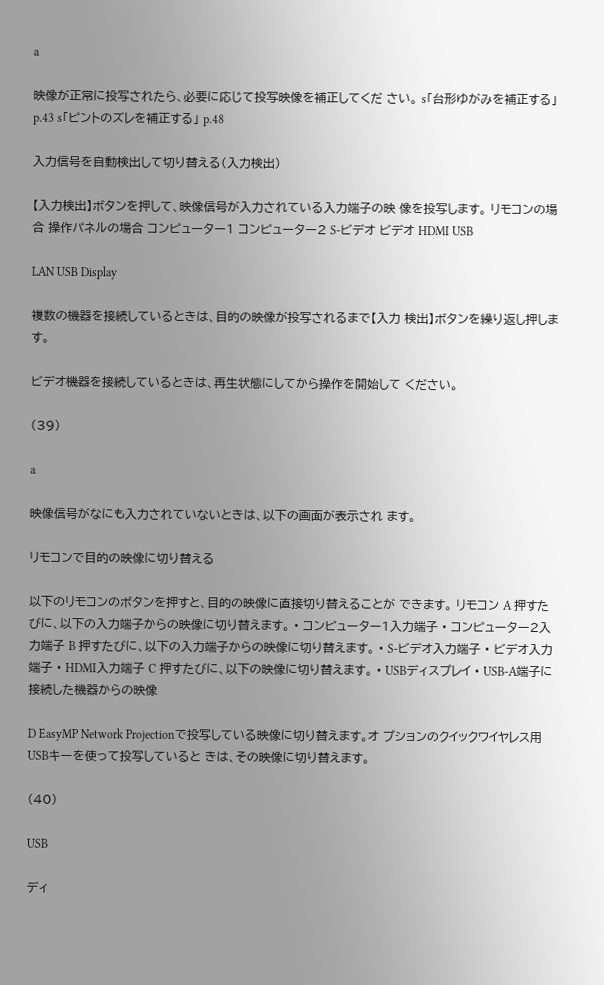a

映像が正常に投写されたら、必要に応じて投写映像を補正してくだ さい。 s「台形ゆがみを補正する」 p.43 s「ピントのズレを補正する」 p.48

入力信号を自動検出して切り替える(入力検出)

【入力検出】ボタンを押して、映像信号が入力されている入力端子の映 像を投写します。 リモコンの場合 操作パネルの場合 コンピューター1 コンピューター2 S-ビデオ ビデオ HDMI USB

LAN USB Display

複数の機器を接続しているときは、目的の映像が投写されるまで【入力 検出】ボタンを繰り返し押します。

ビデオ機器を接続しているときは、再生状態にしてから操作を開始して ください。

(39)

a

映像信号がなにも入力されていないときは、以下の画面が表示され ます。

リモコンで目的の映像に切り替える

以下のリモコンのボタンを押すと、目的の映像に直接切り替えることが できます。 リモコン A 押すたびに、以下の入力端子からの映像に切り替えます。 • コンピューター1入力端子 • コンピューター2入力端子 B 押すたびに、以下の入力端子からの映像に切り替えます。 • S-ビデオ入力端子 • ビデオ入力端子 • HDMI入力端子 C 押すたびに、以下の映像に切り替えます。 • USBディスプレイ • USB-A端子に接続した機器からの映像

D EasyMP Network Projectionで投写している映像に切り替えます。オ プションのクイックワイヤレス用USBキーを使って投写していると きは、その映像に切り替えます。

(40)

USB

ディ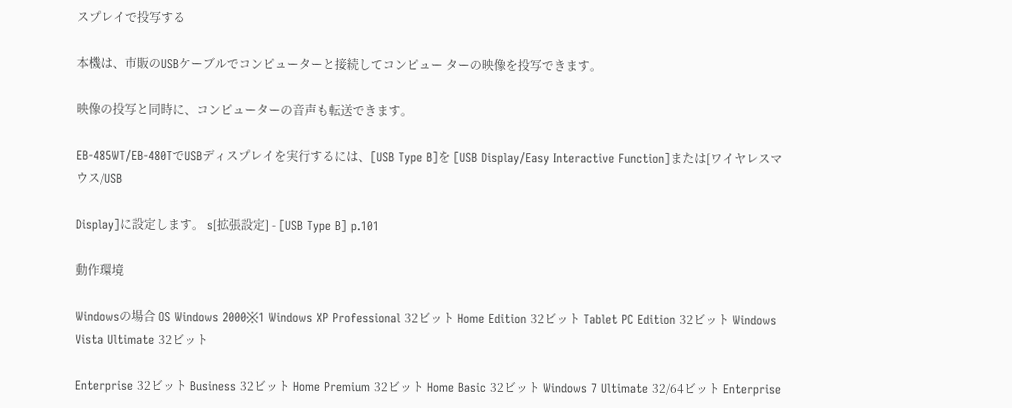スプレイで投写する

本機は、市販のUSBケーブルでコンピューターと接続してコンピュー ターの映像を投写できます。

映像の投写と同時に、コンピューターの音声も転送できます。

EB-485WT/EB-480TでUSBディスプレイを実行するには、[USB Type B]を [USB Display/Easy Interactive Function]または[ワイヤレスマウス/USB

Display]に設定します。 s[拡張設定] - [USB Type B] p.101

動作環境

Windowsの場合 OS Windows 2000※1 Windows XP Professional 32ビット Home Edition 32ビット Tablet PC Edition 32ビット Windows Vista Ultimate 32ビット

Enterprise 32ビット Business 32ビット Home Premium 32ビット Home Basic 32ビット Windows 7 Ultimate 32/64ビット Enterprise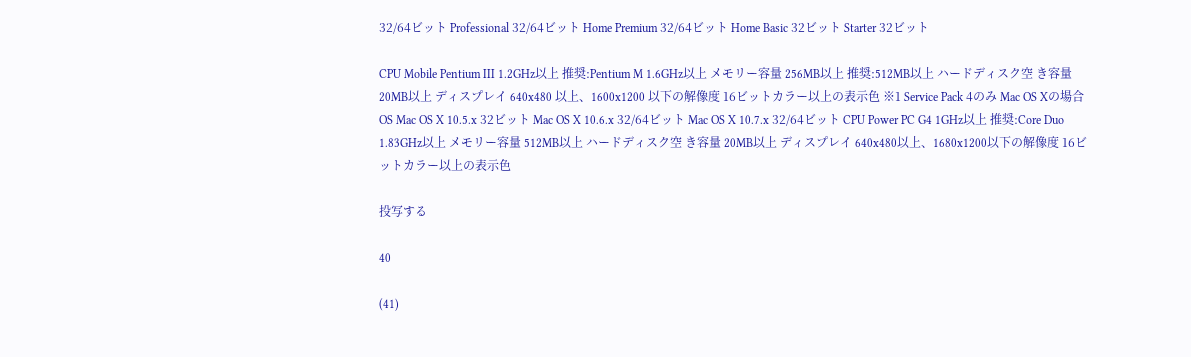32/64ビット Professional 32/64ビット Home Premium 32/64ビット Home Basic 32ビット Starter 32ビット

CPU Mobile Pentium III 1.2GHz以上 推奨:Pentium M 1.6GHz以上 メモリー容量 256MB以上 推奨:512MB以上 ハードディスク空 き容量 20MB以上 ディスプレイ 640x480 以上、1600x1200 以下の解像度 16ビットカラー以上の表示色 ※1 Service Pack 4のみ Mac OS Xの場合 OS Mac OS X 10.5.x 32ビット Mac OS X 10.6.x 32/64ビット Mac OS X 10.7.x 32/64ビット CPU Power PC G4 1GHz以上 推奨:Core Duo 1.83GHz以上 メモリー容量 512MB以上 ハードディスク空 き容量 20MB以上 ディスプレイ 640x480以上、1680x1200以下の解像度 16ビットカラー以上の表示色

投写する

40

(41)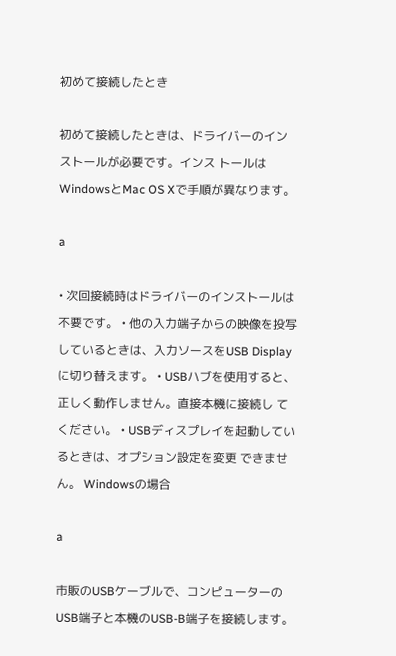初めて接続したとき

初めて接続したときは、ドライバーのインストールが必要です。インス トールはWindowsとMac OS Xで手順が異なります。

a

• 次回接続時はドライバーのインストールは不要です。 • 他の入力端子からの映像を投写しているときは、入力ソースをUSB Displayに切り替えます。 • USBハブを使用すると、正しく動作しません。直接本機に接続し てください。 • USBディスプレイを起動しているときは、オプション設定を変更 できません。 Windowsの場合

a

市販のUSBケーブルで、コンピューターのUSB端子と本機のUSB-B端子を接続します。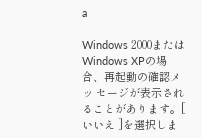a

Windows 2000またはWindows XPの場合、再起動の確認メッ セージが表示されることがあります。[ いいえ ]を選択しま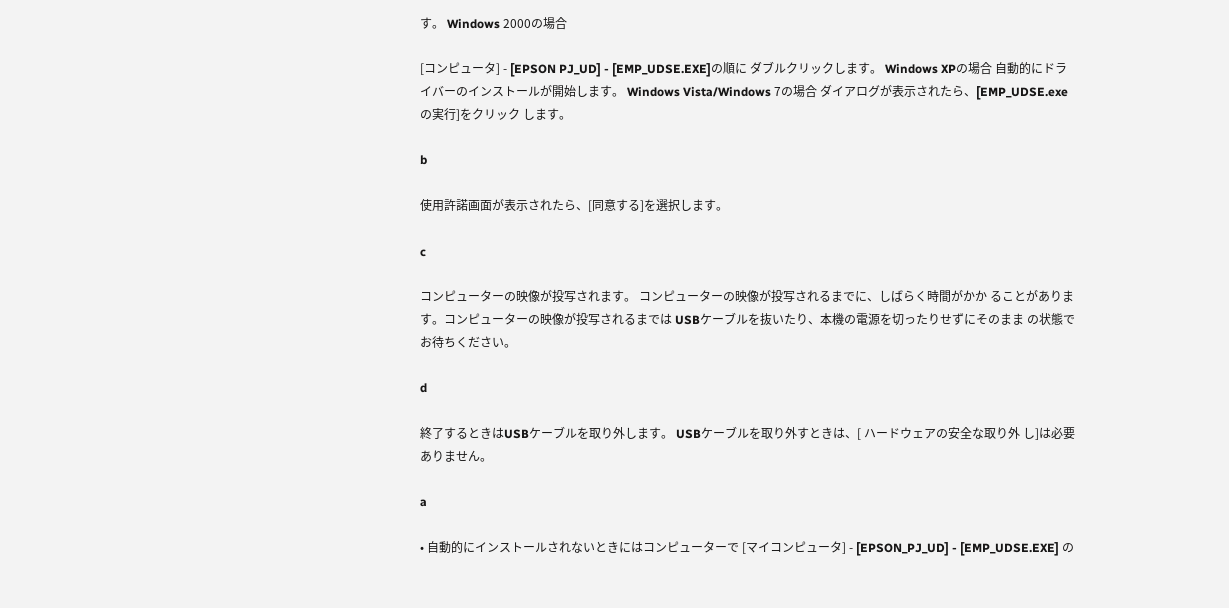す。 Windows 2000の場合

[コンピュータ] - [EPSON PJ_UD] - [EMP_UDSE.EXE]の順に ダブルクリックします。 Windows XPの場合 自動的にドライバーのインストールが開始します。 Windows Vista/Windows 7の場合 ダイアログが表示されたら、[EMP_UDSE.exeの実行]をクリック します。

b

使用許諾画面が表示されたら、[同意する]を選択します。

c

コンピューターの映像が投写されます。 コンピューターの映像が投写されるまでに、しばらく時間がかか ることがあります。コンピューターの映像が投写されるまでは USBケーブルを抜いたり、本機の電源を切ったりせずにそのまま の状態でお待ちください。

d

終了するときはUSBケーブルを取り外します。 USBケーブルを取り外すときは、[ ハードウェアの安全な取り外 し]は必要ありません。

a

• 自動的にインストールされないときにはコンピューターで [マイコンピュータ] - [EPSON_PJ_UD] - [EMP_UDSE.EXE] の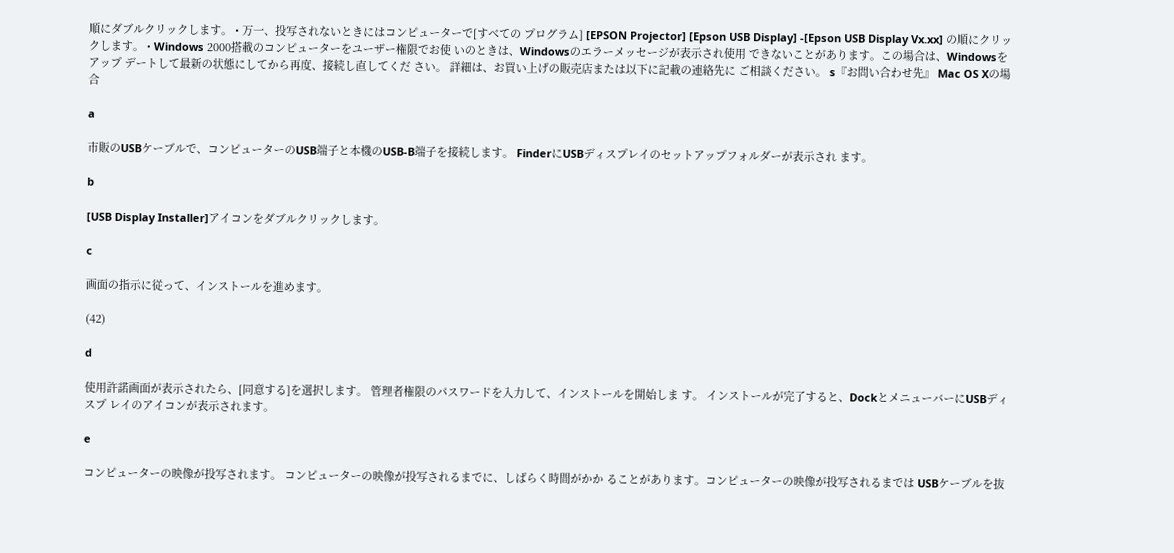順にダブルクリックします。 • 万一、投写されないときにはコンピューターで[すべての プログラム] [EPSON Projector] [Epson USB Display] -[Epson USB Display Vx.xx] の順にクリックします。 • Windows 2000搭載のコンピューターをユーザー権限でお使 いのときは、Windowsのエラーメッセージが表示され使用 できないことがあります。この場合は、Windowsをアップ デートして最新の状態にしてから再度、接続し直してくだ さい。 詳細は、お買い上げの販売店または以下に記載の連絡先に ご相談ください。 s『お問い合わせ先』 Mac OS Xの場合

a

市販のUSBケーブルで、コンピューターのUSB端子と本機のUSB-B端子を接続します。 FinderにUSBディスプレイのセットアップフォルダーが表示され ます。

b

[USB Display Installer]アイコンをダブルクリックします。

c

画面の指示に従って、インストールを進めます。

(42)

d

使用許諾画面が表示されたら、[同意する]を選択します。 管理者権限のパスワードを入力して、インストールを開始しま す。 インストールが完了すると、DockとメニューバーにUSBディスプ レイのアイコンが表示されます。

e

コンピューターの映像が投写されます。 コンピューターの映像が投写されるまでに、しばらく時間がかか ることがあります。コンピューターの映像が投写されるまでは USBケーブルを抜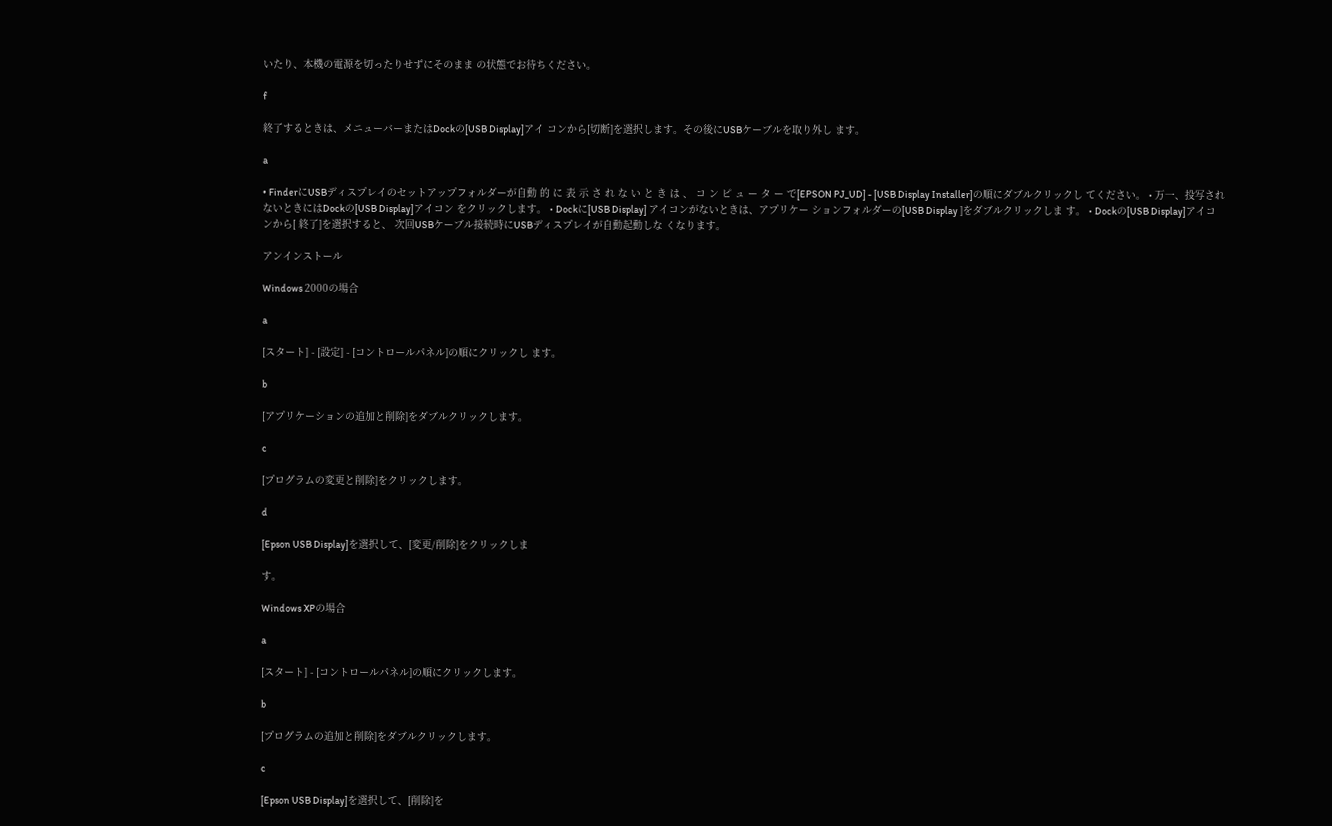いたり、本機の電源を切ったりせずにそのまま の状態でお待ちください。

f

終了するときは、メニューバーまたはDockの[USB Display]アイ コンから[切断]を選択します。その後にUSBケーブルを取り外し ます。

a

• FinderにUSBディスプレイのセットアップフォルダーが自動 的 に 表 示 さ れ な い と き は 、 コ ン ピ ュ ー タ ー で[EPSON PJ_UD] - [USB Display Installer]の順にダブルクリックし てください。 • 万一、投写されないときにはDockの[USB Display]アイコン をクリックします。 • Dockに[USB Display] アイコンがないときは、アプリケー ションフォルダーの[USB Display ]をダブルクリックしま す。 • Dockの[USB Display]アイコンから[ 終了]を選択すると、 次回USBケーブル接続時にUSBディスプレイが自動起動しな くなります。

アンインストール

Windows 2000の場合

a

[スタート] - [設定] - [コントロールパネル]の順にクリックし ます。

b

[アプリケーションの追加と削除]をダブルクリックします。

c

[プログラムの変更と削除]をクリックします。

d

[Epson USB Display]を選択して、[変更/削除]をクリックしま

す。

Windows XPの場合

a

[スタート] - [コントロールパネル]の順にクリックします。

b

[プログラムの追加と削除]をダブルクリックします。

c

[Epson USB Display]を選択して、[削除]を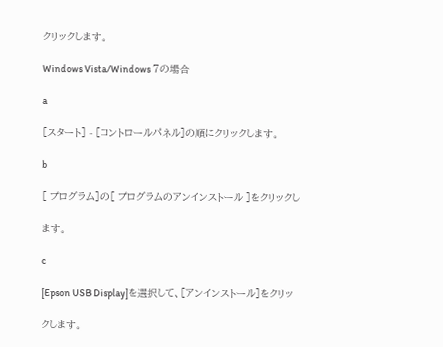クリックします。

Windows Vista/Windows 7の場合

a

[スタート] - [コントロールパネル]の順にクリックします。

b

[ プログラム]の[ プログラムのアンインストール ]をクリックし

ます。

c

[Epson USB Display]を選択して、[アンインストール]をクリッ

クします。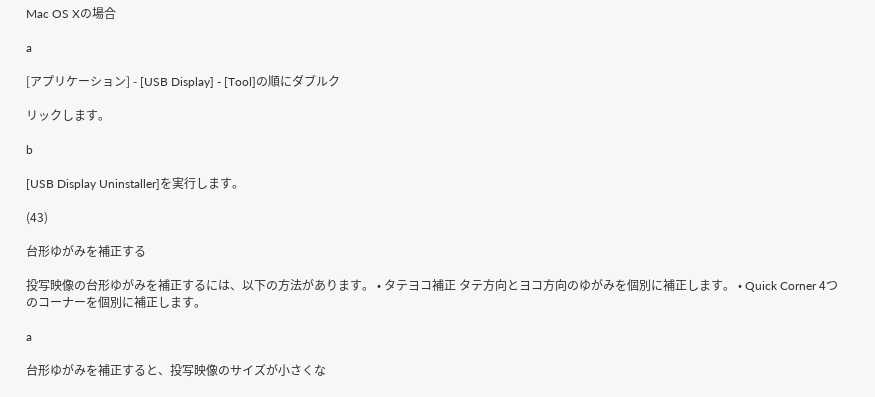Mac OS Xの場合

a

[アプリケーション] - [USB Display] - [Tool]の順にダブルク

リックします。

b

[USB Display Uninstaller]を実行します。

(43)

台形ゆがみを補正する

投写映像の台形ゆがみを補正するには、以下の方法があります。 • タテヨコ補正 タテ方向とヨコ方向のゆがみを個別に補正します。 • Quick Corner 4つのコーナーを個別に補正します。

a

台形ゆがみを補正すると、投写映像のサイズが小さくな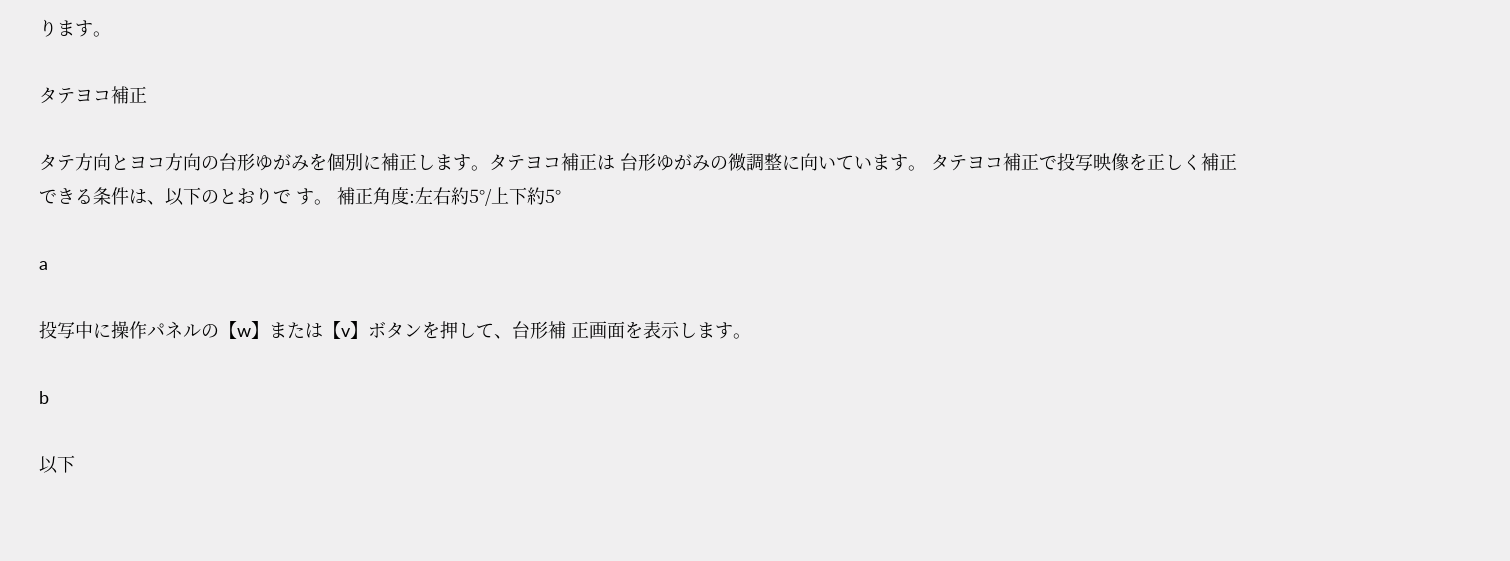ります。

タテヨコ補正

タテ方向とヨコ方向の台形ゆがみを個別に補正します。タテヨコ補正は 台形ゆがみの微調整に向いています。 タテヨコ補正で投写映像を正しく補正できる条件は、以下のとおりで す。 補正角度:左右約5°/上下約5°

a

投写中に操作パネルの【w】または【v】ボタンを押して、台形補 正画面を表示します。

b

以下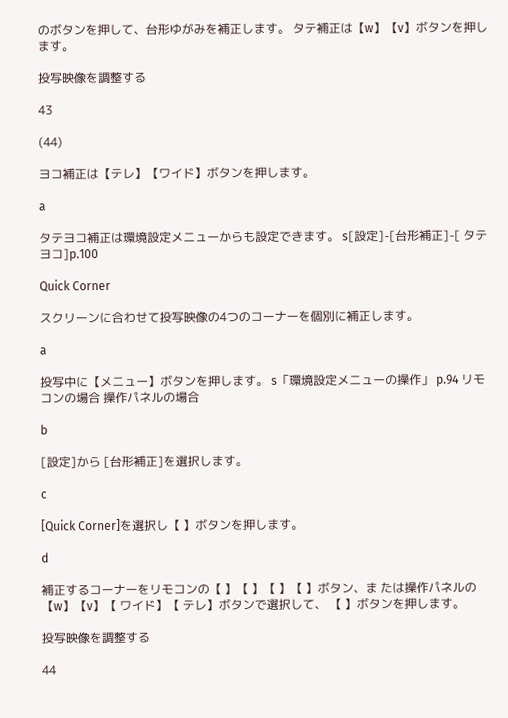のボタンを押して、台形ゆがみを補正します。 タテ補正は【w】【v】ボタンを押します。

投写映像を調整する

43

(44)

ヨコ補正は【テレ】【ワイド】ボタンを押します。

a

タテヨコ補正は環境設定メニューからも設定できます。 s[設定]-[台形補正]-[ タテヨコ]p.100

Quick Corner

スクリーンに合わせて投写映像の4つのコーナーを個別に補正します。

a

投写中に【メニュー】ボタンを押します。 s「環境設定メニューの操作」 p.94 リモコンの場合 操作パネルの場合

b

[設定]から [台形補正]を選択します。

c

[Quick Corner]を選択し【 】ボタンを押します。

d

補正するコーナーをリモコンの【 】【 】【 】【 】ボタン、ま たは操作パネルの【w】【v】【 ワイド】【 テレ】ボタンで選択して、 【 】ボタンを押します。

投写映像を調整する

44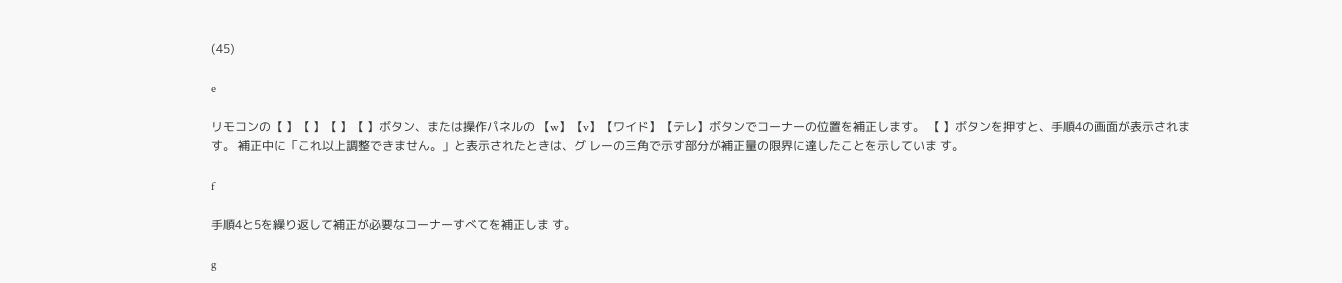(45)

e

リモコンの【 】【 】【 】【 】ボタン、または操作パネルの 【w】【v】【ワイド】【テレ】ボタンでコーナーの位置を補正します。 【 】ボタンを押すと、手順4の画面が表示されます。 補正中に「これ以上調整できません。」と表示されたときは、グ レーの三角で示す部分が補正量の限界に達したことを示していま す。

f

手順4と5を繰り返して補正が必要なコーナーすべてを補正しま す。

g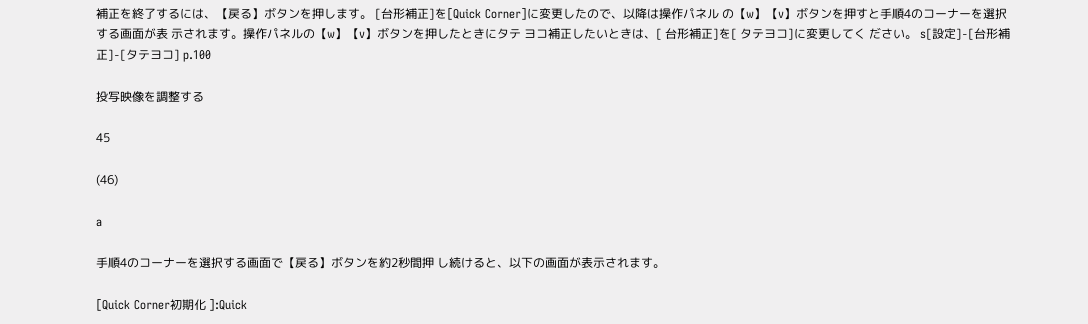補正を終了するには、【戻る】ボタンを押します。 [台形補正]を[Quick Corner]に変更したので、以降は操作パネル の【w】【v】ボタンを押すと手順4のコーナーを選択する画面が表 示されます。操作パネルの【w】【v】ボタンを押したときにタテ ヨコ補正したいときは、[ 台形補正]を[ タテヨコ]に変更してく ださい。 s[設定]-[台形補正]-[タテヨコ] p.100

投写映像を調整する

45

(46)

a

手順4のコーナーを選択する画面で【戻る】ボタンを約2秒間押 し続けると、以下の画面が表示されます。

[Quick Corner初期化 ]:Quick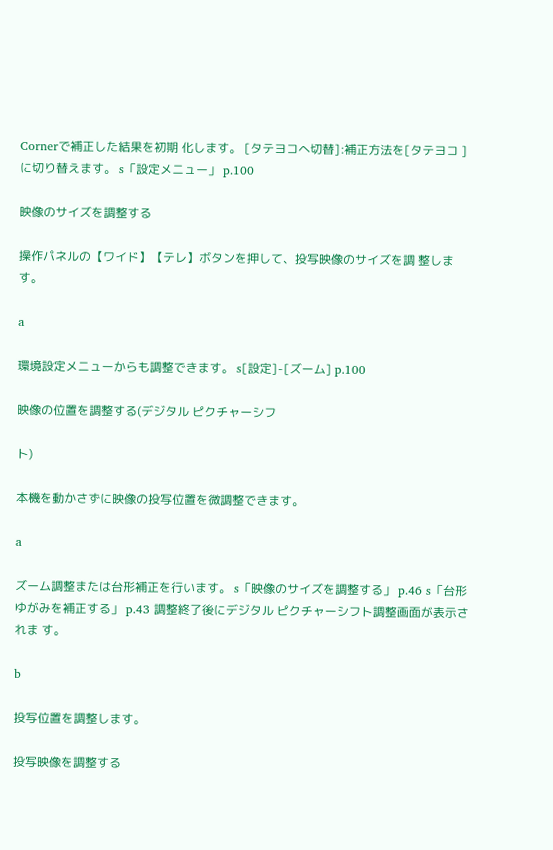Cornerで補正した結果を初期 化します。 [タテヨコへ切替]:補正方法を[タテヨコ ]に切り替えます。 s「設定メニュー」 p.100

映像のサイズを調整する

操作パネルの【ワイド】【テレ】ボタンを押して、投写映像のサイズを調 整します。

a

環境設定メニューからも調整できます。 s[設定]-[ズーム] p.100

映像の位置を調整する(デジタル ピクチャーシフ

ト)

本機を動かさずに映像の投写位置を微調整できます。

a

ズーム調整または台形補正を行います。 s「映像のサイズを調整する」 p.46 s「台形ゆがみを補正する」 p.43 調整終了後にデジタル ピクチャーシフト調整画面が表示されま す。

b

投写位置を調整します。

投写映像を調整する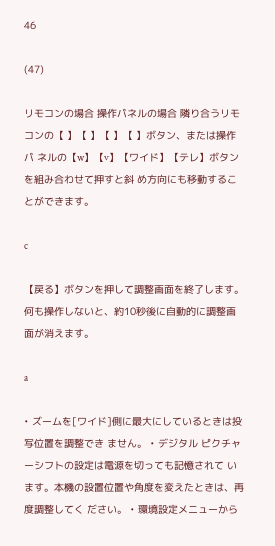46

(47)

リモコンの場合 操作パネルの場合 隣り合うリモコンの【 】【 】【 】【 】ボタン、または操作パ ネルの【w】【v】【ワイド】【テレ】ボタンを組み合わせて押すと斜 め方向にも移動することができます。

c

【戻る】ボタンを押して調整画面を終了します。 何も操作しないと、約10秒後に自動的に調整画面が消えます。

a

• ズームを[ワイド]側に最大にしているときは投写位置を調整でき ません。 • デジタル ピクチャーシフトの設定は電源を切っても記憶されて います。本機の設置位置や角度を変えたときは、再度調整してく ださい。 • 環境設定メニューから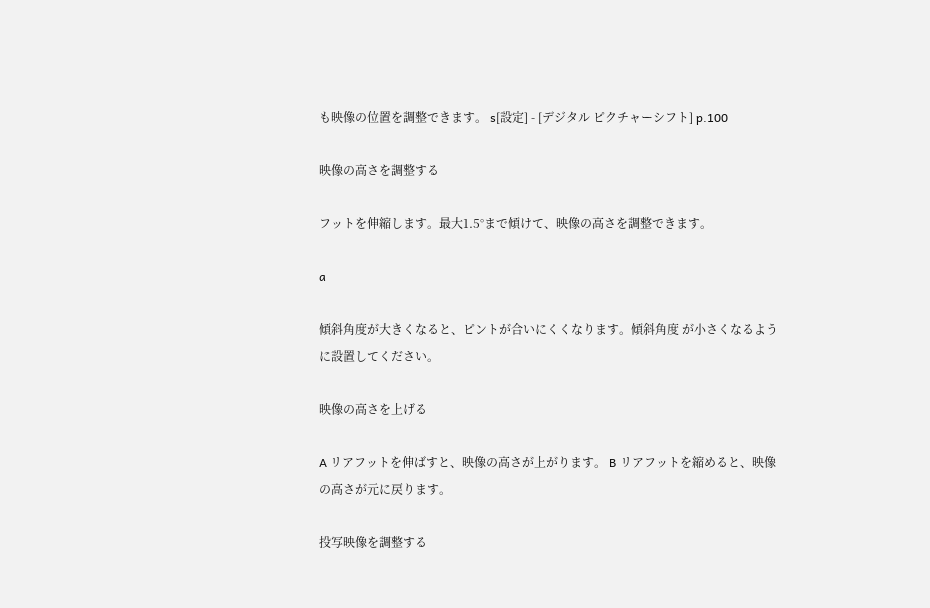も映像の位置を調整できます。 s[設定] - [デジタル ピクチャーシフト] p.100

映像の高さを調整する

フットを伸縮します。最大1.5°まで傾けて、映像の高さを調整できます。

a

傾斜角度が大きくなると、ピントが合いにくくなります。傾斜角度 が小さくなるように設置してください。

映像の高さを上げる

A リアフットを伸ばすと、映像の高さが上がります。 B リアフットを縮めると、映像の高さが元に戻ります。

投写映像を調整する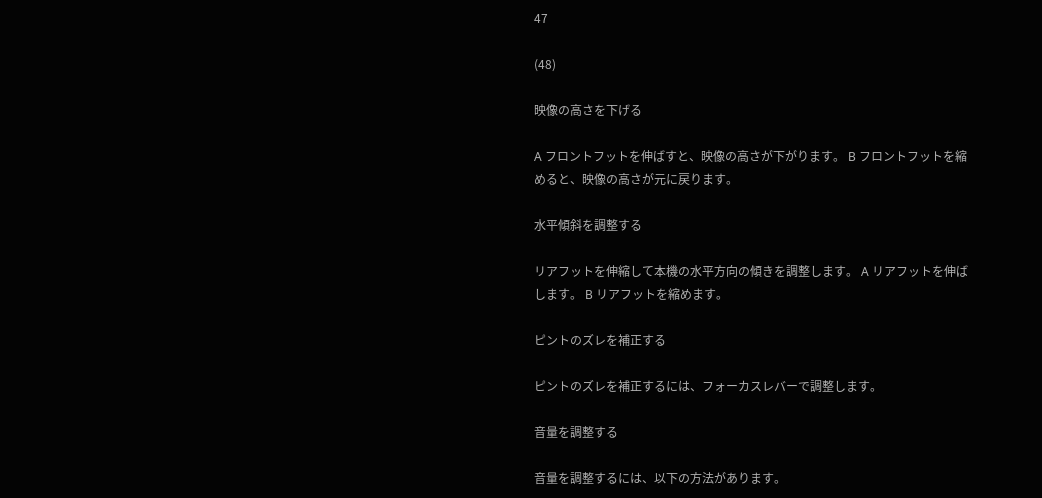47

(48)

映像の高さを下げる

A フロントフットを伸ばすと、映像の高さが下がります。 B フロントフットを縮めると、映像の高さが元に戻ります。

水平傾斜を調整する

リアフットを伸縮して本機の水平方向の傾きを調整します。 A リアフットを伸ばします。 B リアフットを縮めます。

ピントのズレを補正する

ピントのズレを補正するには、フォーカスレバーで調整します。

音量を調整する

音量を調整するには、以下の方法があります。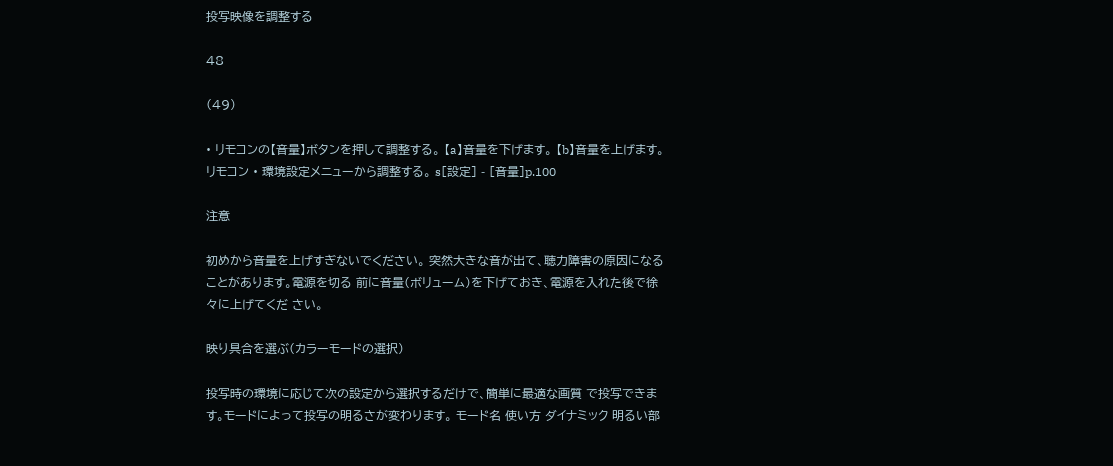投写映像を調整する

48

(49)

• リモコンの【音量】ボタンを押して調整する。 【a】音量を下げます。 【b】音量を上げます。 リモコン • 環境設定メニューから調整する。 s[設定] - [音量]p.100

注意

初めから音量を上げすぎないでください。 突然大きな音が出て、聴力障害の原因になることがあります。電源を切る 前に音量(ボリューム)を下げておき、電源を入れた後で徐々に上げてくだ さい。

映り具合を選ぶ(カラーモードの選択)

投写時の環境に応じて次の設定から選択するだけで、簡単に最適な画質 で投写できます。モードによって投写の明るさが変わります。 モード名 使い方 ダイナミック 明るい部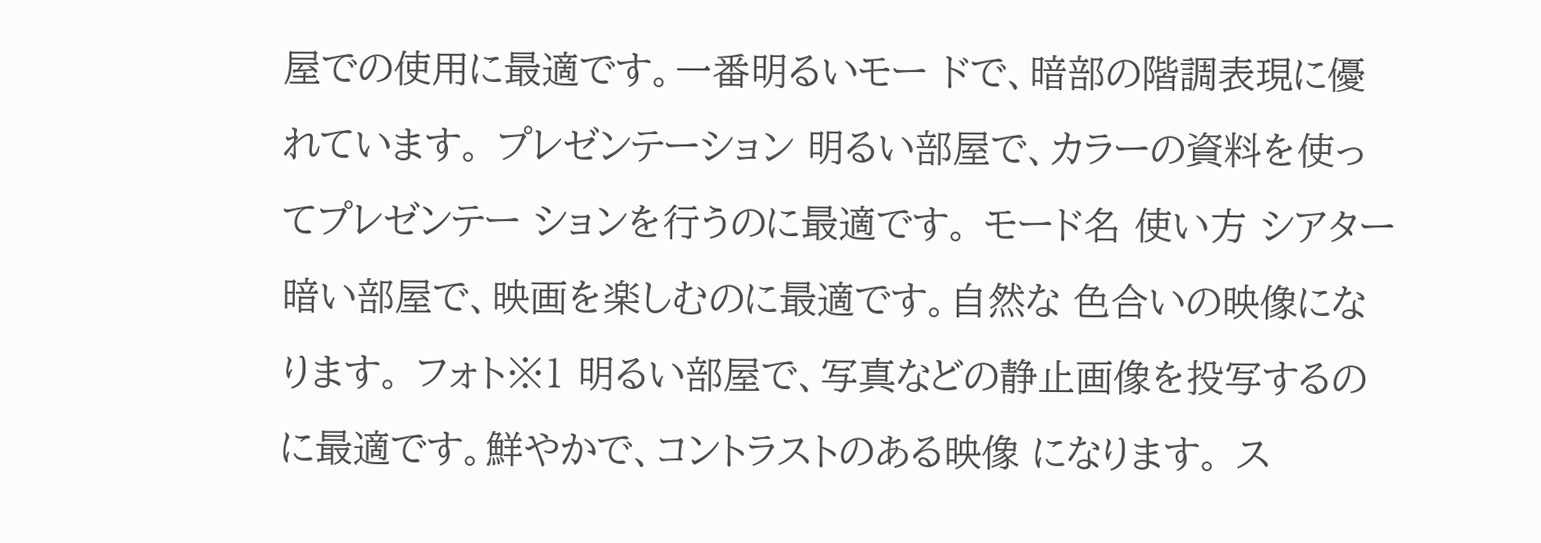屋での使用に最適です。一番明るいモー ドで、暗部の階調表現に優れています。 プレゼンテーション 明るい部屋で、カラーの資料を使ってプレゼンテー ションを行うのに最適です。 モード名 使い方 シアター 暗い部屋で、映画を楽しむのに最適です。自然な 色合いの映像になります。 フォト※1 明るい部屋で、写真などの静止画像を投写するの に最適です。鮮やかで、コントラストのある映像 になります。 ス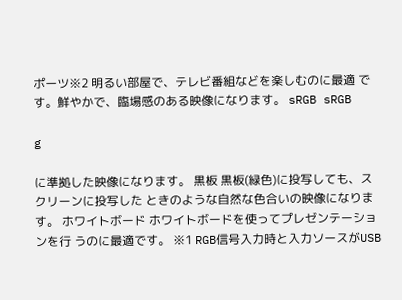ポーツ※2 明るい部屋で、テレビ番組などを楽しむのに最適 です。鮮やかで、臨場感のある映像になります。 sRGB sRGB

g

に準拠した映像になります。 黒板 黒板(緑色)に投写しても、スクリーンに投写した ときのような自然な色合いの映像になります。 ホワイトボード ホワイトボードを使ってプレゼンテーションを行 うのに最適です。 ※1 RGB信号入力時と入力ソースがUSB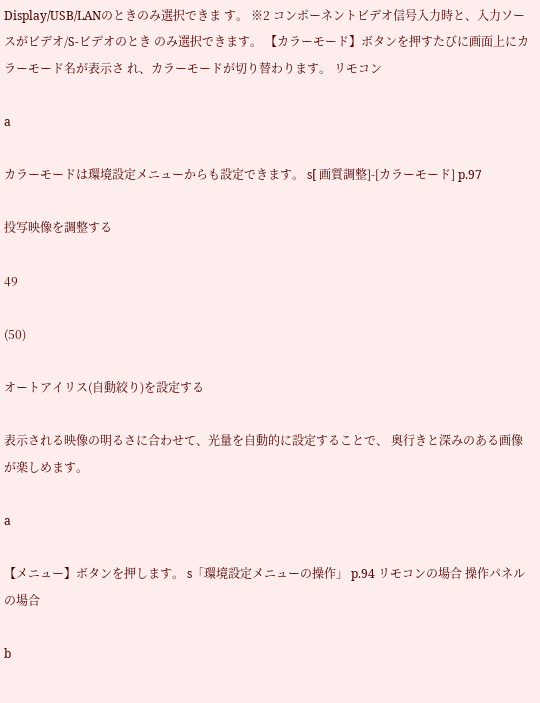Display/USB/LANのときのみ選択できま す。 ※2 コンポーネントビデオ信号入力時と、入力ソースがビデオ/S-ビデオのとき のみ選択できます。 【カラーモード】ボタンを押すたびに画面上にカラーモード名が表示さ れ、カラーモードが切り替わります。 リモコン

a

カラーモードは環境設定メニューからも設定できます。 s[ 画質調整]-[カラーモード] p.97

投写映像を調整する

49

(50)

オートアイリス(自動絞り)を設定する

表示される映像の明るさに合わせて、光量を自動的に設定することで、 奥行きと深みのある画像が楽しめます。

a

【メニュー】ボタンを押します。 s「環境設定メニューの操作」 p.94 リモコンの場合 操作パネルの場合

b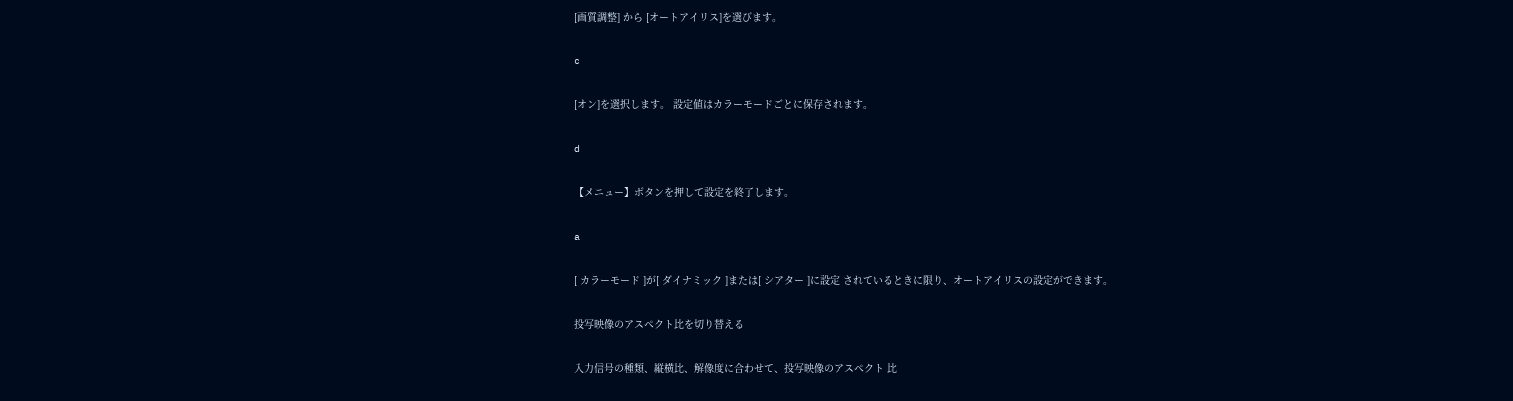[画質調整] から [オートアイリス]を選びます。

c

[オン]を選択します。 設定値はカラーモードごとに保存されます。

d

【メニュー】ボタンを押して設定を終了します。

a

[ カラーモード ]が[ ダイナミック ]または[ シアター ]に設定 されているときに限り、オートアイリスの設定ができます。

投写映像のアスペクト比を切り替える

入力信号の種類、縦横比、解像度に合わせて、投写映像のアスペクト 比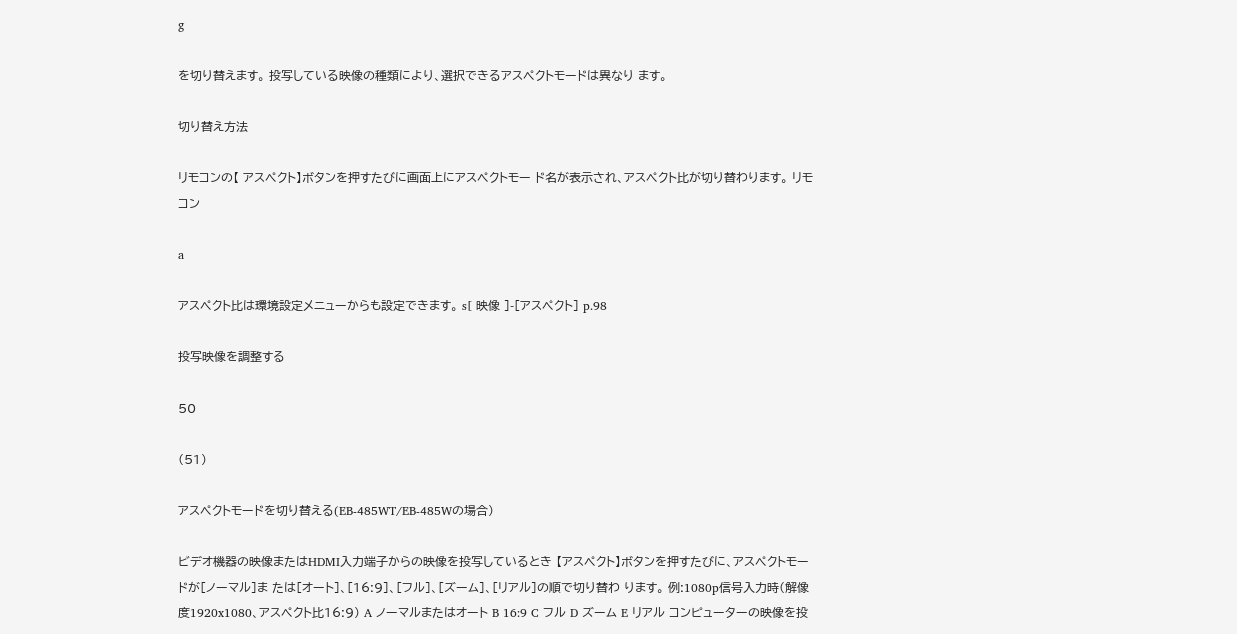g

を切り替えます。 投写している映像の種類により、選択できるアスペクトモードは異なり ます。

切り替え方法

リモコンの【 アスペクト】ボタンを押すたびに画面上にアスペクトモー ド名が表示され、アスペクト比が切り替わります。 リモコン

a

アスペクト比は環境設定メニューからも設定できます。 s[ 映像 ]-[アスペクト] p.98

投写映像を調整する

50

(51)

アスペクトモードを切り替える(EB-485WT/EB-485Wの場合)

ビデオ機器の映像またはHDMI入力端子からの映像を投写しているとき 【アスペクト】ボタンを押すたびに、アスペクトモードが[ノーマル]ま たは[オート]、[16:9]、[フル]、[ズーム]、[リアル]の順で切り替わ ります。 例:1080p信号入力時(解像度1920x1080、アスペクト比16:9) A ノーマルまたはオート B 16:9 C フル D ズーム E リアル コンピューターの映像を投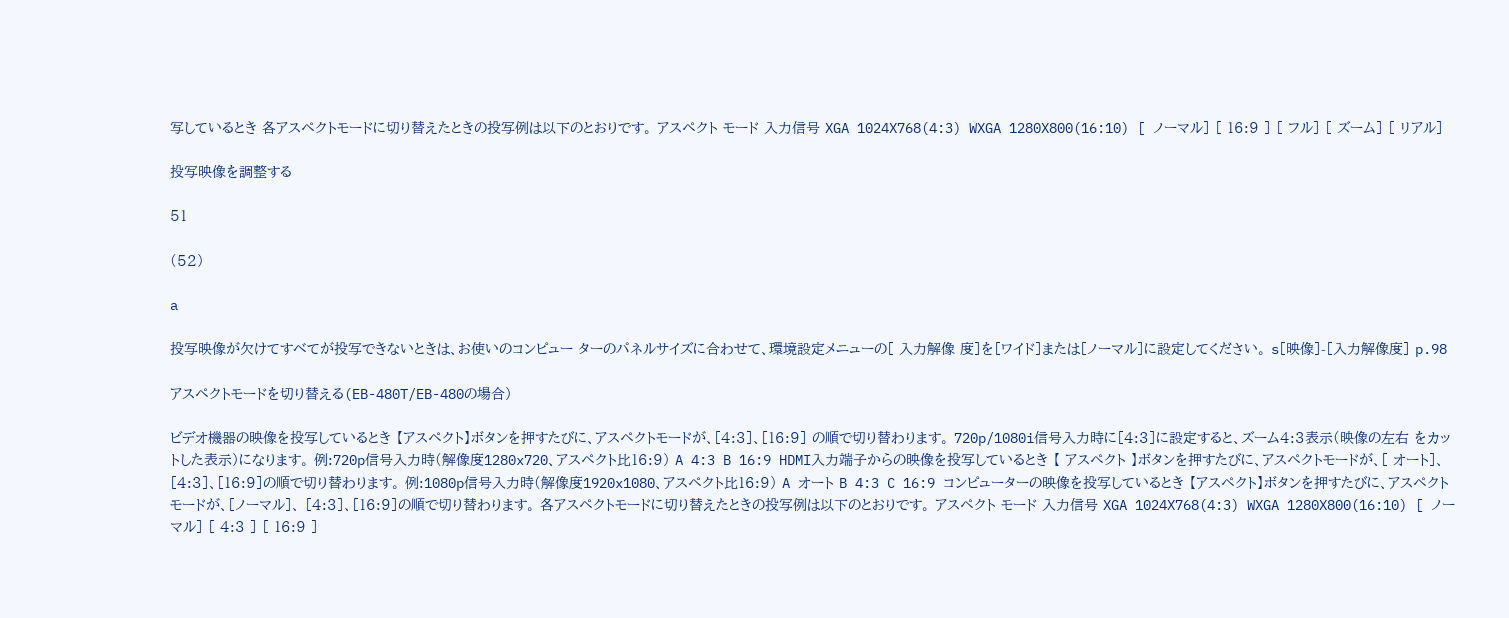写しているとき 各アスペクトモードに切り替えたときの投写例は以下のとおりです。 アスペクト モード 入力信号 XGA 1024X768(4:3) WXGA 1280X800(16:10) [ ノーマル] [ 16:9 ] [ フル] [ ズーム] [ リアル]

投写映像を調整する

51

(52)

a

投写映像が欠けてすべてが投写できないときは、お使いのコンピュー ターのパネルサイズに合わせて、環境設定メニューの[ 入力解像 度]を[ワイド]または[ノーマル]に設定してください。 s[映像]-[入力解像度] p.98

アスペクトモードを切り替える(EB-480T/EB-480の場合)

ビデオ機器の映像を投写しているとき 【アスペクト】ボタンを押すたびに、アスペクトモードが、[4:3]、[16:9] の順で切り替わります。 720p/1080i信号入力時に[4:3]に設定すると、ズーム4:3表示(映像の左右 をカットした表示)になります。 例:720p信号入力時(解像度1280x720、アスペクト比16:9) A 4:3 B 16:9 HDMI入力端子からの映像を投写しているとき 【 アスペクト 】ボタンを押すたびに、アスペクトモードが、[ オート]、 [4:3]、[16:9]の順で切り替わります。 例:1080p信号入力時(解像度1920x1080、アスペクト比16:9) A オート B 4:3 C 16:9 コンピューターの映像を投写しているとき 【アスペクト】ボタンを押すたびに、アスペクトモードが、[ノーマル]、 [4:3]、[16:9]の順で切り替わります。 各アスペクトモードに切り替えたときの投写例は以下のとおりです。 アスペクト モード 入力信号 XGA 1024X768(4:3) WXGA 1280X800(16:10) [ ノーマル] [ 4:3 ] [ 16:9 ]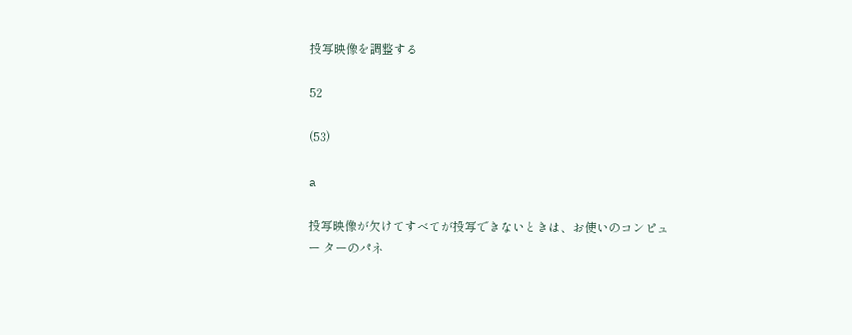投写映像を調整する

52

(53)

a

投写映像が欠けてすべてが投写できないときは、お使いのコンピュー ターのパネ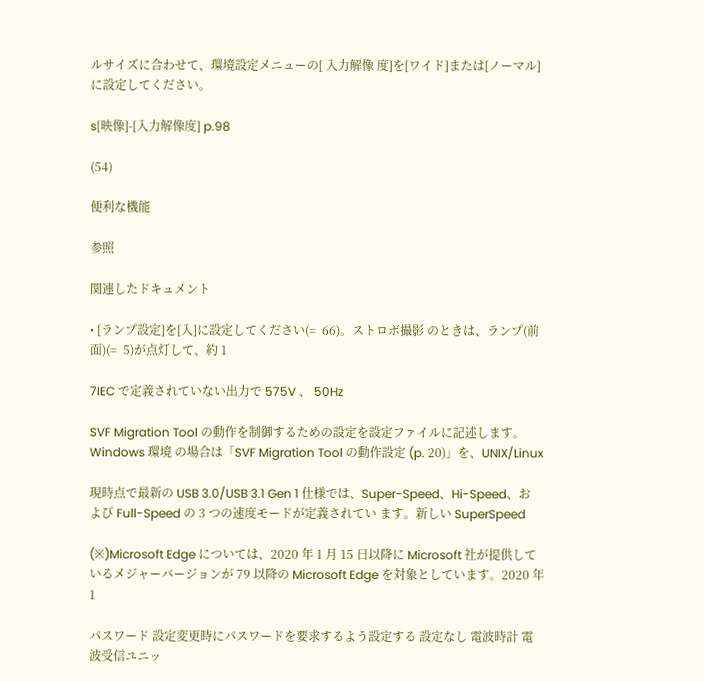ルサイズに合わせて、環境設定メニューの[ 入力解像 度]を[ワイド]または[ノーマル]に設定してください。

s[映像]-[入力解像度] p.98

(54)

便利な機能

参照

関連したドキュメント

• [ランプ設定]を[入]に設定してください(=  66)。ストロボ撮影 のときは、ランプ(前面)(=  5)が点灯して、約 1

7IEC で定義されていない出力で 575V 、 50Hz

SVF Migration Tool の動作を制御するための設定を設定ファイルに記述します。Windows 環境 の場合は「SVF Migration Tool の動作設定 (p. 20)」を、UNIX/Linux

現時点で最新の USB 3.0/USB 3.1 Gen 1 仕様では、Super-Speed、Hi-Speed、および Full-Speed の 3 つの速度モードが定義されてい ます。新しい SuperSpeed

(※)Microsoft Edge については、2020 年 1 月 15 日以降に Microsoft 社が提供しているメジャーバージョンが 79 以降の Microsoft Edge を対象としています。2020 年 1

パスワード 設定変更時にパスワードを要求するよう設定する 設定なし 電波時計 電波受信ユニッ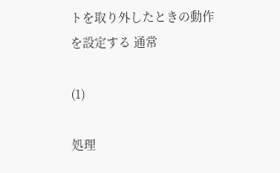トを取り外したときの動作を設定する 通常

(1)

処理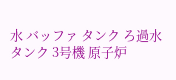水 バッファ タンク ろ過水 タンク 3号機 原子炉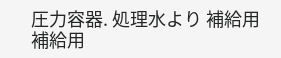圧力容器. 処理水より 補給用 補給用